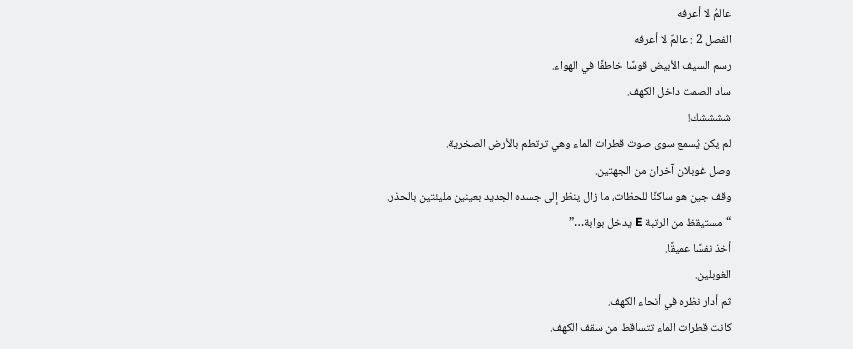عالمُ لا أعرفه
الفصل 2 : عالمٌ لا أعرفه
رسم السيف الأبيض قوسًا خاطفًا في الهواء.
ساد الصمت داخل الكهف.
ششششك!
لم يكن يُسمع سوى صوت قطرات الماء وهي ترتطم بالأرض الصخرية.
وصل غوبلان آخران من الجهتين.
وقف جين هو ساكنًا للحظات، ما زال ينظر إلى جسده الجديد بعينين مليئتين بالحذر.
“مستيقظ من الرتبة E يدخل بوابة…”
أخذ نفسًا عميقًا.
الغوبلين.
ثم أدار نظره في أنحاء الكهف.
كانت قطرات الماء تتساقط من سقف الكهف.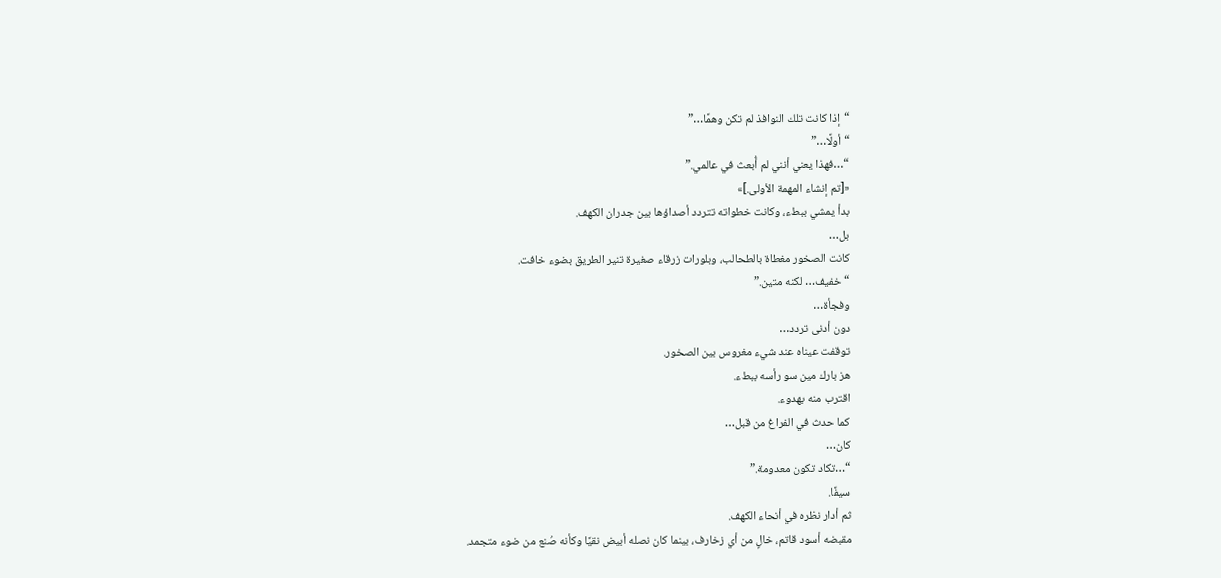“إذا كانت تلك النوافذ لم تكن وهمًا…”
“أولًا…”
“…فهذا يعني أنني لم أُبعث في عالمي.”
«[تم إنشاء المهمة الأولى.]»
بدأ يمشي ببطء، وكانت خطواته تتردد أصداؤها بين جدران الكهف.
بل…
كانت الصخور مغطاة بالطحالب، وبلورات زرقاء صغيرة تنير الطريق بضوء خافت.
“خفيف… لكنه متين.”
وفجأة…
دون أدنى تردد…
توقفت عيناه عند شيء مغروس بين الصخور.
هز بارك مين سو رأسه ببطء.
اقترب منه بهدوء.
كما حدث في الفراغ من قبل…
كان…
“…تكاد تكون معدومة.”
سيفًا.
ثم أدار نظره في أنحاء الكهف.
مقبضه أسود قاتم، خالٍ من أي زخارف، بينما كان نصله أبيض نقيًا وكأنه صُنع من ضوء متجمد.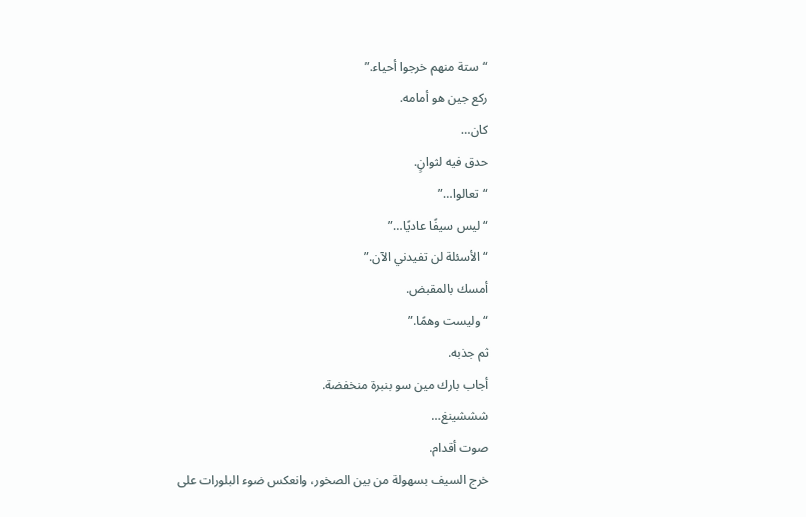“ستة منهم خرجوا أحياء.”
ركع جين هو أمامه.
كان…
حدق فيه لثوانٍ.
“تعالوا…”
“ليس سيفًا عاديًا…”
“الأسئلة لن تفيدني الآن.”
أمسك بالمقبض.
“وليست وهمًا.”
ثم جذبه.
أجاب بارك مين سو بنبرة منخفضة.
شششينغ…
صوت أقدام.
خرج السيف بسهولة من بين الصخور، وانعكس ضوء البلورات على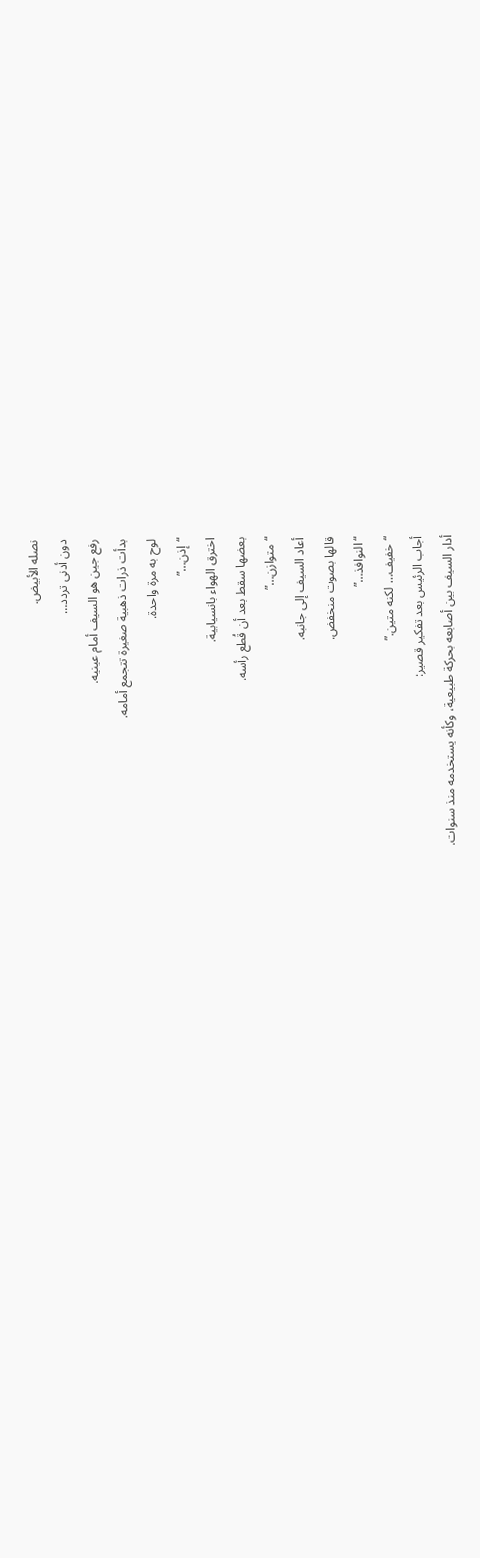نصله الأبيض.
دون أدنى تردد…
رفع جين هو السيف أمام عينيه.
بدأت ذرات ذهبية صغيرة تتجمع أمامه.
لوح به مرة واحدة.
“إذن…”
اخترق الهواء بانسيابية.
بعضها سقط بعد أن قُطع رأسه.
“متوازن…”
أعاد السيف إلى جانبه.
قالها بصوت منخفض.
“النوافذ…”
“خفيف… لكنه متين.”
أجاب الرئيس بعد تفكير قصير:
أدار السيف بين أصابعه بحركة طبيعية، وكأنه يستخدمه منذ سنوات.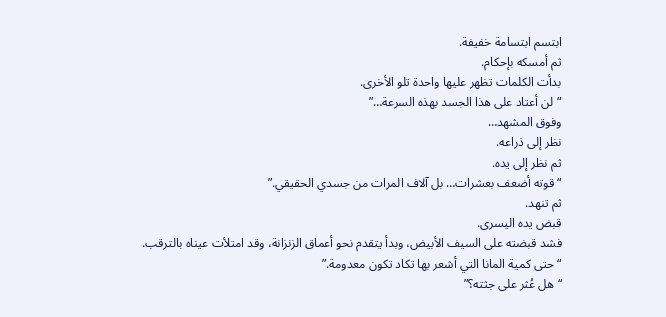ابتسم ابتسامة خفيفة.
ثم أمسكه بإحكام.
بدأت الكلمات تظهر عليها واحدة تلو الأخرى.
“لن أعتاد على هذا الجسد بهذه السرعة…”
وفوق المشهد…
نظر إلى ذراعه.
ثم نظر إلى يده.
“قوته أضعف بعشرات… بل آلاف المرات من جسدي الحقيقي.”
ثم تنهد.
قبض يده اليسرى.
فشد قبضته على السيف الأبيض، وبدأ يتقدم نحو أعماق الزنزانة، وقد امتلأت عيناه بالترقب.
“حتى كمية المانا التي أشعر بها تكاد تكون معدومة.”
“هل عُثر على جثته؟”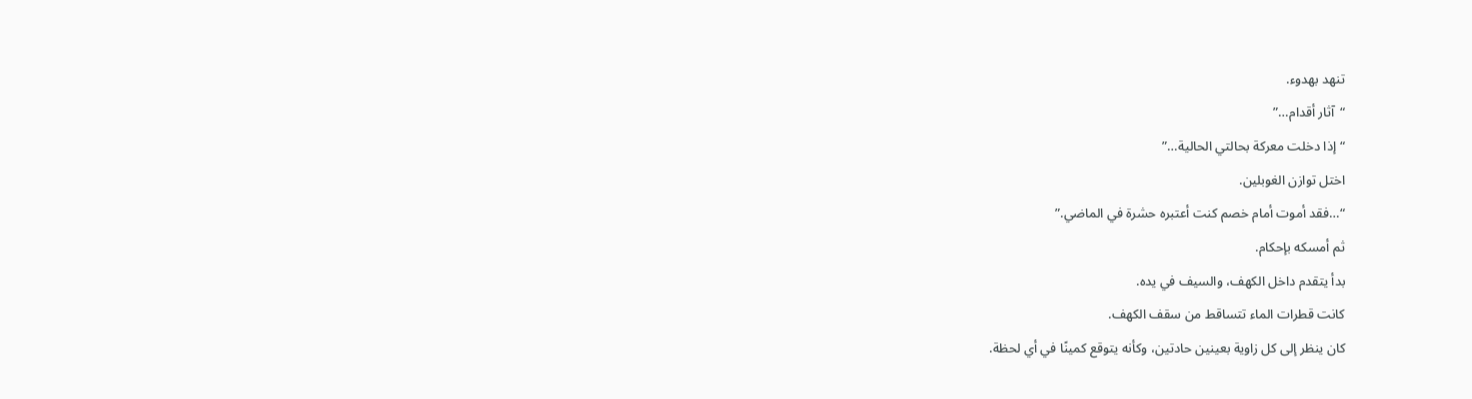تنهد بهدوء.
“آثار أقدام…”
“إذا دخلت معركة بحالتي الحالية…”
اختل توازن الغوبلين.
“…فقد أموت أمام خصم كنت أعتبره حشرة في الماضي.”
ثم أمسكه بإحكام.
بدأ يتقدم داخل الكهف، والسيف في يده.
كانت قطرات الماء تتساقط من سقف الكهف.
كان ينظر إلى كل زاوية بعينين حادتين، وكأنه يتوقع كمينًا في أي لحظة.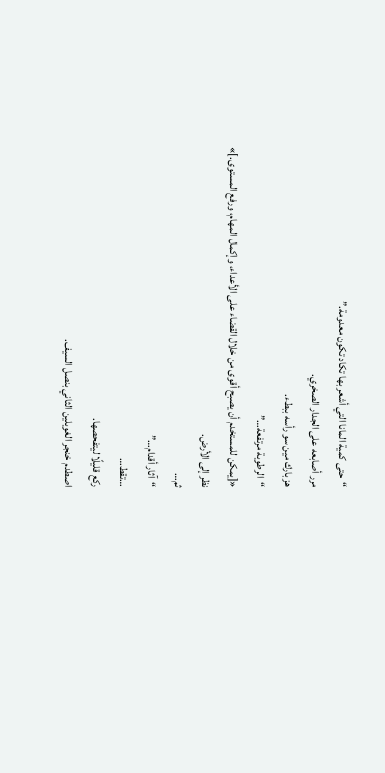“حتى كمية المانا التي أشعر بها تكاد تكون معدومة.”
مرر أصابعه على الجدار الصخري.
هز بارك مين سو رأسه ببطء.
“الرطوبة مرتفعة…”
«[يمكن للمستخدم أن يصبح أقوى من خلال القضاء على الأعداء، وإكمال المهام، ورفع المستوى.]»
نظر إلى الأرض.
ثم…
“آثار أقدام…”
…تقط…
ركع قليلًا ليتفحصها.
اصطدم خنجر الغوبلين الثاني بنصل السيف.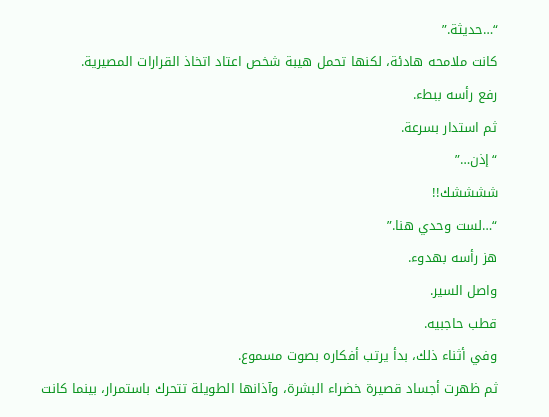“…حديثة.”
كانت ملامحه هادئة، لكنها تحمل هيبة شخص اعتاد اتخاذ القرارات المصيرية.
رفع رأسه ببطء.
ثم استدار بسرعة.
“إذن…”
ششششك!!
“…لست وحدي هنا.”
هز رأسه بهدوء.
واصل السير.
قطب حاجبيه.
وفي أثناء ذلك، بدأ يرتب أفكاره بصوت مسموع.
ثم ظهرت أجساد قصيرة خضراء البشرة، وآذانها الطويلة تتحرك باستمرار، بينما كانت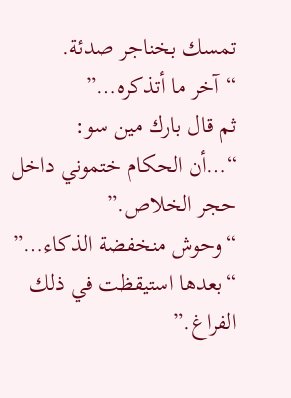تمسك بخناجر صدئة.
“آخر ما أتذكره…”
ثم قال بارك مين سو:
“…أن الحكام ختموني داخل حجر الخلاص.”
“وحوش منخفضة الذكاء…”
“بعدها استيقظت في ذلك الفراغ.”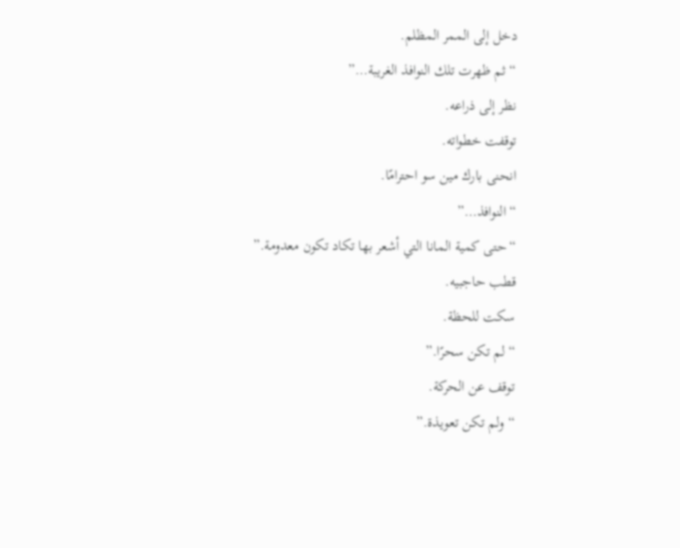دخل إلى الممر المظلم.
“ثم ظهرت تلك النوافذ الغريبة…”
نظر إلى ذراعه.
توقفت خطواته.
انحنى بارك مين سو احترامًا.
“النوافذ…”
“حتى كمية المانا التي أشعر بها تكاد تكون معدومة.”
قطب حاجبيه.
سكت للحظة.
“لم تكن سحرًا.”
توقف عن الحركة.
“ولم تكن تعويذة.”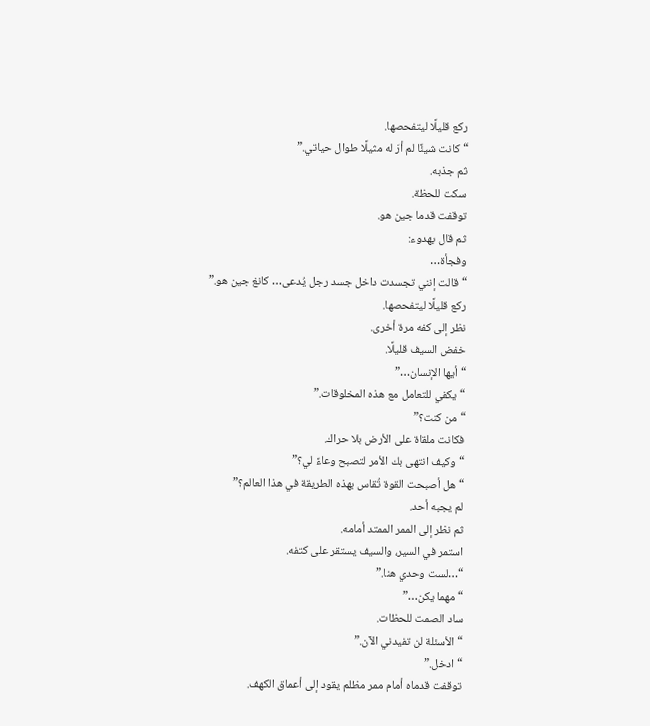ركع قليلًا ليتفحصها.
“كانت شيئًا لم أرَ له مثيلًا طوال حياتي.”
ثم جذبه.
سكت للحظة.
توقفت قدما جين هو.
ثم قال بهدوء:
وفجأة…
“قالت إنني تجسدت داخل جسد رجل يُدعى… كانغ جين هو.”
ركع قليلًا ليتفحصها.
نظر إلى كفه مرة أخرى.
خفض السيف قليلًا.
“أيها الإنسان…”
“يكفي للتعامل مع هذه المخلوقات.”
“من كنت؟”
فكانت ملقاة على الأرض بلا حراك.
“وكيف انتهى بك الأمر لتصبح وعاءً لي؟”
“هل أصبحت القوة تُقاس بهذه الطريقة في هذا العالم؟”
لم يجبه أحد.
ثم نظر إلى الممر الممتد أمامه.
استمر في السير، والسيف يستقر على كتفه.
“…لست وحدي هنا.”
“مهما يكن…”
ساد الصمت للحظات.
“الأسئلة لن تفيدني الآن.”
“ادخل.”
توقفت قدماه أمام ممر مظلم يقود إلى أعماق الكهف.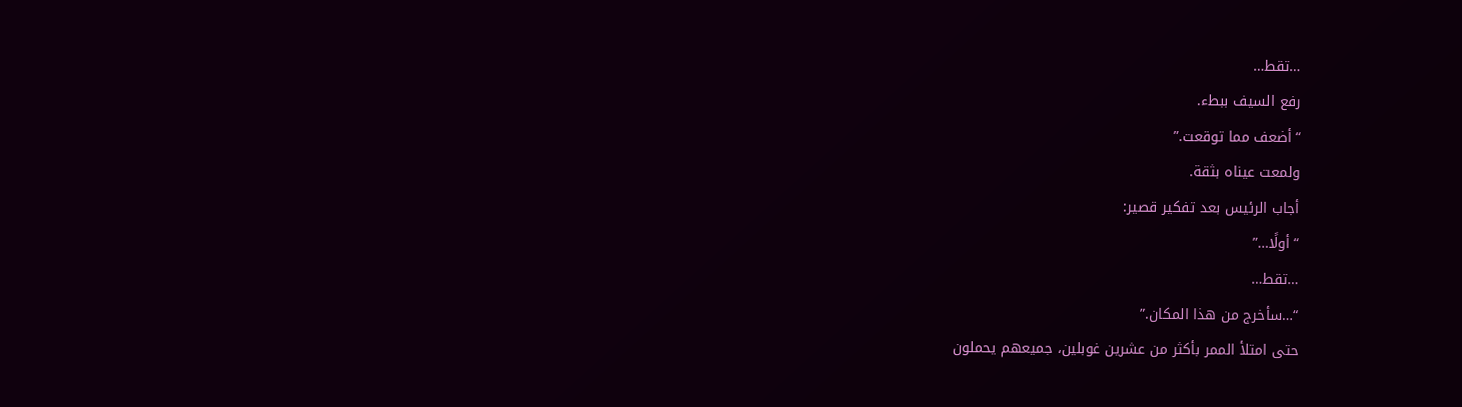…تقط…
رفع السيف ببطء.
“أضعف مما توقعت.”
ولمعت عيناه بثقة.
أجاب الرئيس بعد تفكير قصير:
“أولًا…”
…تقط…
“…سأخرج من هذا المكان.”
حتى امتلأ الممر بأكثر من عشرين غوبلين، جميعهم يحملون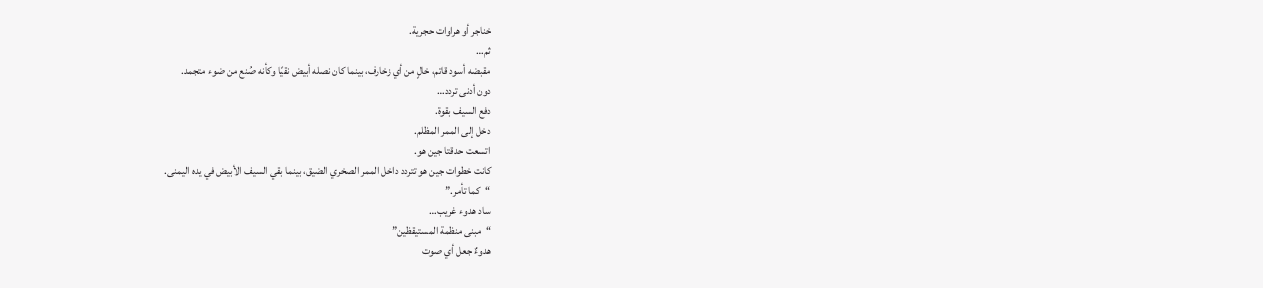خناجر أو هراوات حجرية.
ثم…
مقبضه أسود قاتم، خالٍ من أي زخارف، بينما كان نصله أبيض نقيًا وكأنه صُنع من ضوء متجمد.
دون أدنى تردد…
دفع السيف بقوة.
دخل إلى الممر المظلم.
اتسعت حدقتا جين هو.
كانت خطوات جين هو تتردد داخل الممر الصخري الضيق، بينما بقي السيف الأبيض في يده اليمنى.
“كما تأمر.”
ساد هدوء غريب…
“مبنى منظمة المستيقظين”
هدوءٌ جعل أي صوت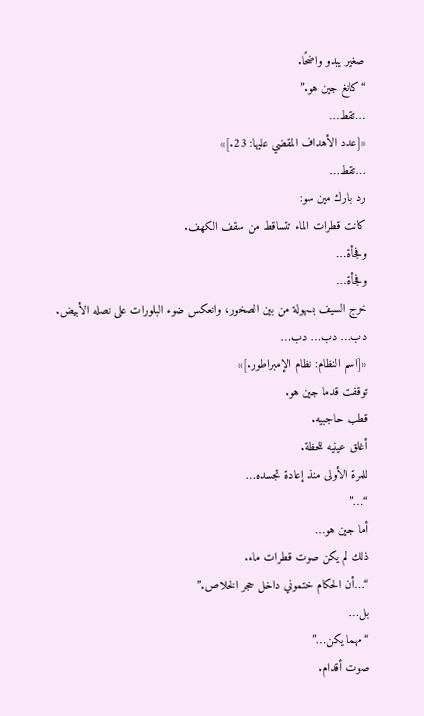صغير يبدو واضحًا.
“كانغ جين هو.”
…تقط…
«[عدد الأهداف المقضي عليها: 23.]»
…تقط…
رد بارك مين سو:
كانت قطرات الماء تتساقط من سقف الكهف.
وفجأة…
وفجأة…
خرج السيف بسهولة من بين الصخور، وانعكس ضوء البلورات على نصله الأبيض.
دب… دب… دب…
«[اسم النظام: نظام الإمبراطور.]»
توقفت قدما جين هو.
قطب حاجبيه.
أغلق عينيه للحظة.
للمرة الأولى منذ إعادة تجسده…
“…”
أما جين هو…
ذلك لم يكن صوت قطرات ماء.
“…أن الحكام ختموني داخل حجر الخلاص.”
بل…
“مهما يكن…”
صوت أقدام.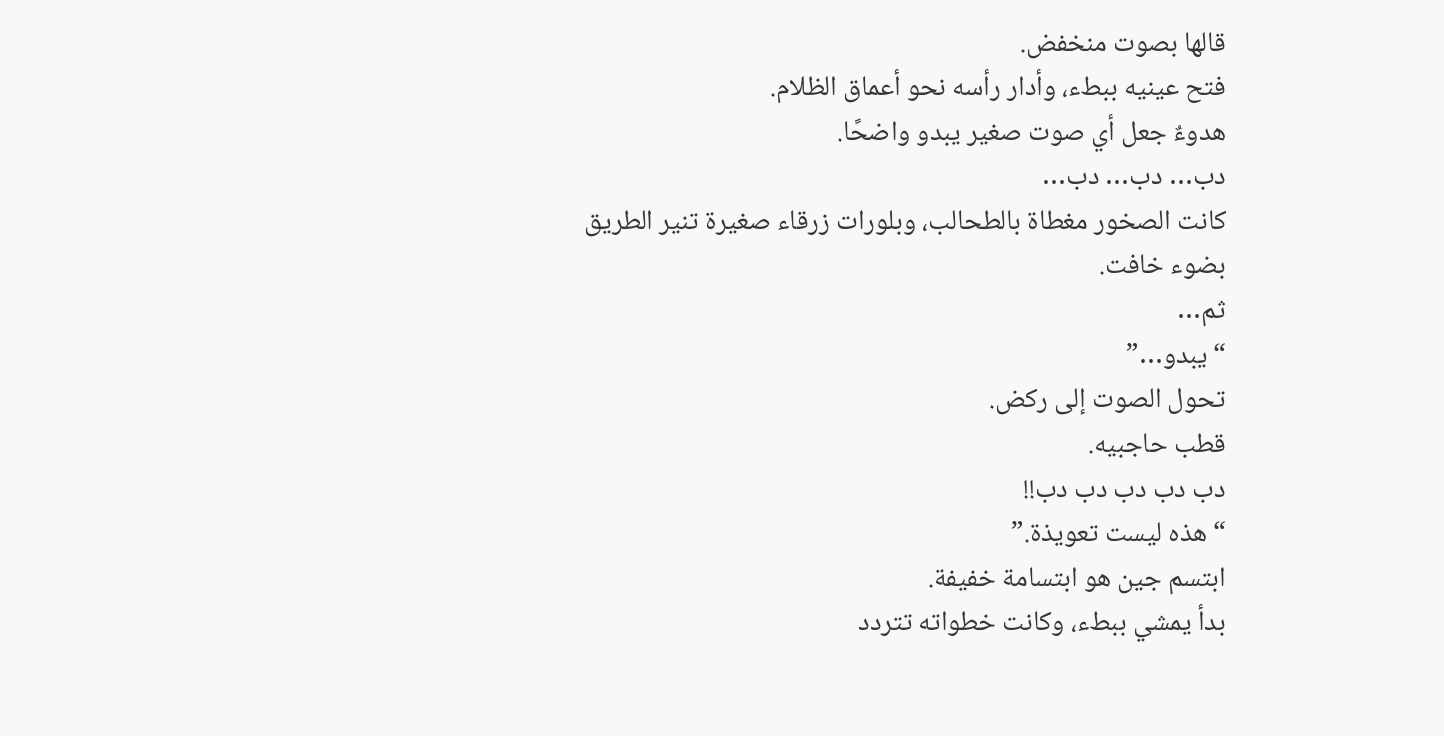قالها بصوت منخفض.
فتح عينيه ببطء، وأدار رأسه نحو أعماق الظلام.
هدوءٌ جعل أي صوت صغير يبدو واضحًا.
دب… دب… دب…
كانت الصخور مغطاة بالطحالب، وبلورات زرقاء صغيرة تنير الطريق بضوء خافت.
ثم…
“يبدو…”
تحول الصوت إلى ركض.
قطب حاجبيه.
دب دب دب دب دب!!
“هذه ليست تعويذة.”
ابتسم جين هو ابتسامة خفيفة.
بدأ يمشي ببطء، وكانت خطواته تتردد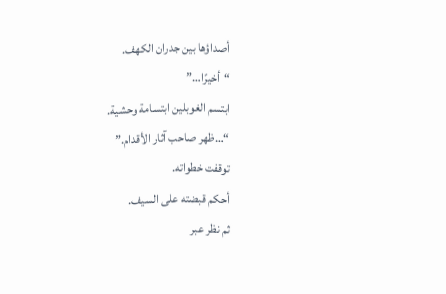أصداؤها بين جدران الكهف.
“أخيرًا…”
ابتسم الغوبلين ابتسامة وحشية.
“…ظهر صاحب آثار الأقدام.”
توقفت خطواته.
أحكم قبضته على السيف.
ثم نظر عبر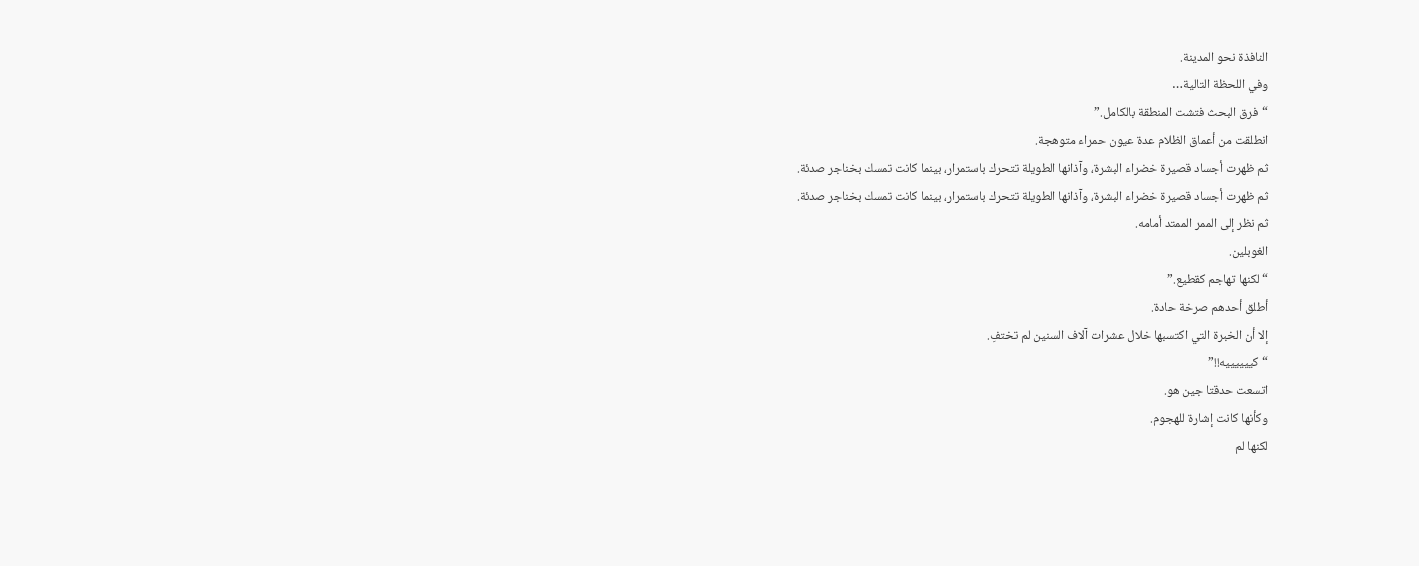النافذة نحو المدينة.
وفي اللحظة التالية…
“فرق البحث فتشت المنطقة بالكامل.”
انطلقت من أعماق الظلام عدة عيون حمراء متوهجة.
ثم ظهرت أجساد قصيرة خضراء البشرة، وآذانها الطويلة تتحرك باستمرار، بينما كانت تمسك بخناجر صدئة.
ثم ظهرت أجساد قصيرة خضراء البشرة، وآذانها الطويلة تتحرك باستمرار، بينما كانت تمسك بخناجر صدئة.
ثم نظر إلى الممر الممتد أمامه.
الغوبلين.
“لكنها تهاجم كقطيع.”
أطلق أحدهم صرخة حادة.
إلا أن الخبرة التي اكتسبها خلال عشرات آلاف السنين لم تختفِ.
“كييييييه!!”
اتسعت حدقتا جين هو.
وكأنها كانت إشارة للهجوم.
لكنها لم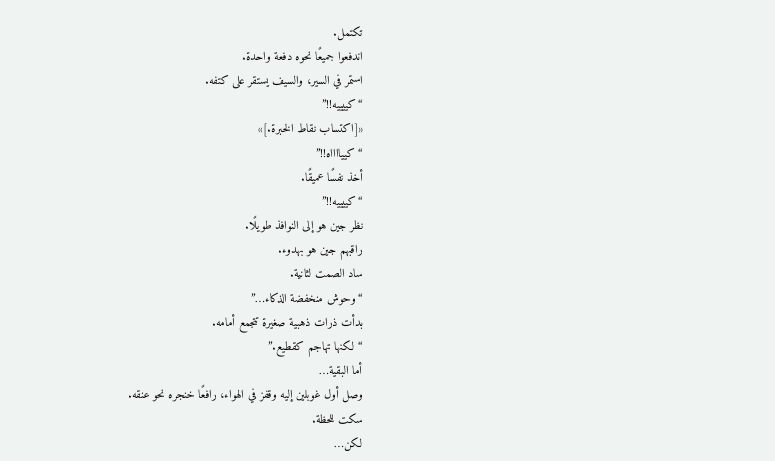تكتمل.
اندفعوا جميعًا نحوه دفعة واحدة.
استمر في السير، والسيف يستقر على كتفه.
“كييييه!!”
«[اكتساب نقاط الخبرة.]»
“كييااااه!!”
أخذ نفسًا عميقًا.
“كييييه!!”
نظر جين هو إلى النوافذ طويلًا.
راقبهم جين هو بهدوء.
ساد الصمت لثانية.
“وحوش منخفضة الذكاء…”
بدأت ذرات ذهبية صغيرة تتجمع أمامه.
“لكنها تهاجم كقطيع.”
أما البقية…
وصل أول غوبلين إليه وقفز في الهواء، رافعًا خنجره نحو عنقه.
سكت للحظة.
لكن…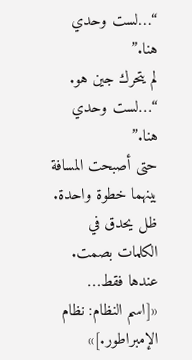“…لست وحدي هنا.”
لم يتحرك جين هو.
“…لست وحدي هنا.”
حتى أصبحت المسافة بينهما خطوة واحدة.
ظل يحدق في الكلمات بصمت.
عندها فقط…
«[اسم النظام: نظام الإمبراطور.]»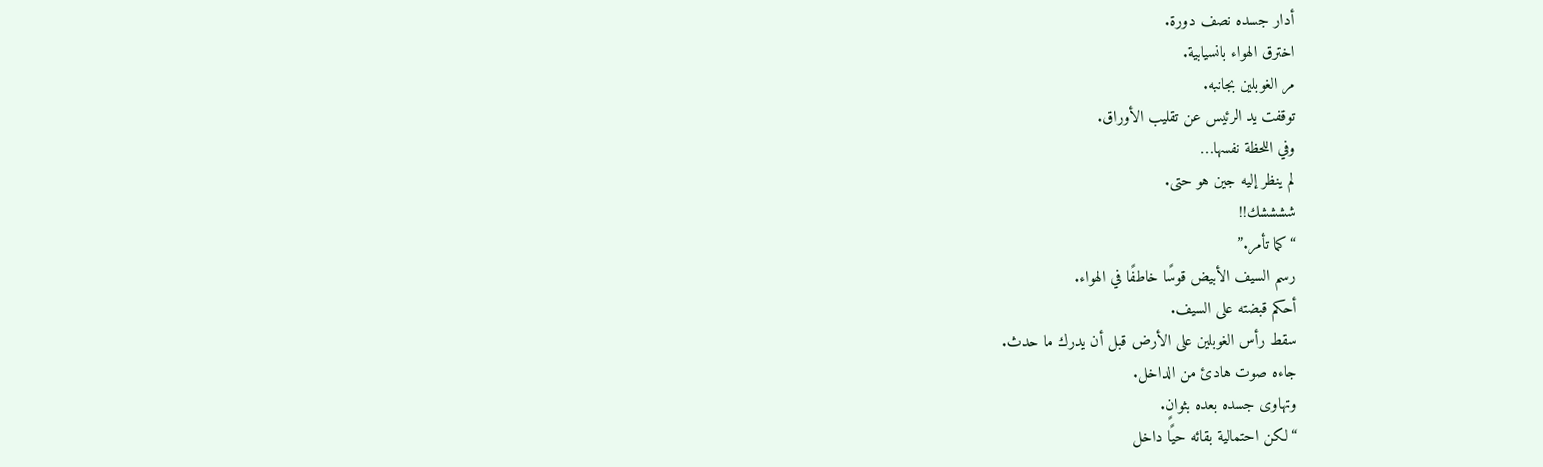أدار جسده نصف دورة.
اخترق الهواء بانسيابية.
مر الغوبلين بجانبه.
توقفت يد الرئيس عن تقليب الأوراق.
وفي اللحظة نفسها…
لم ينظر إليه جين هو حتى.
ششششك!!
“كما تأمر.”
رسم السيف الأبيض قوسًا خاطفًا في الهواء.
أحكم قبضته على السيف.
سقط رأس الغوبلين على الأرض قبل أن يدرك ما حدث.
جاءه صوت هادئ من الداخل.
وتهاوى جسده بعده بثوانٍ.
“لكن احتمالية بقائه حيًا داخل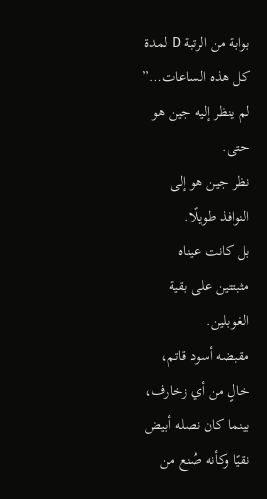بوابة من الرتبة D لمدة كل هذه الساعات…”
لم ينظر إليه جين هو حتى.
نظر جين هو إلى النوافذ طويلًا.
بل كانت عيناه مثبتتين على بقية الغوبلين.
مقبضه أسود قاتم، خالٍ من أي زخارف، بينما كان نصله أبيض نقيًا وكأنه صُنع من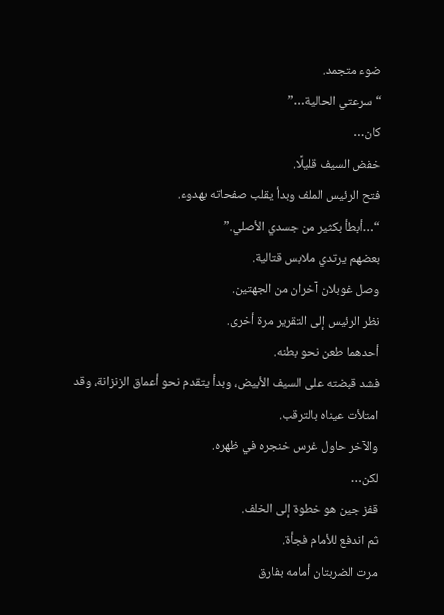ضوء متجمد.
“سرعتي الحالية…”
كان…
خفض السيف قليلًا.
فتح الرئيس الملف وبدأ يقلب صفحاته بهدوء.
“…أبطأ بكثير من جسدي الأصلي.”
بعضهم يرتدي ملابس قتالية.
وصل غوبلان آخران من الجهتين.
نظر الرئيس إلى التقرير مرة أخرى.
أحدهما طعن نحو بطنه.
فشد قبضته على السيف الأبيض، وبدأ يتقدم نحو أعماق الزنزانة، وقد امتلأت عيناه بالترقب.
والآخر حاول غرس خنجره في ظهره.
لكن…
قفز جين هو خطوة إلى الخلف.
ثم اندفع للأمام فجأة.
مرت الضربتان أمامه بفارق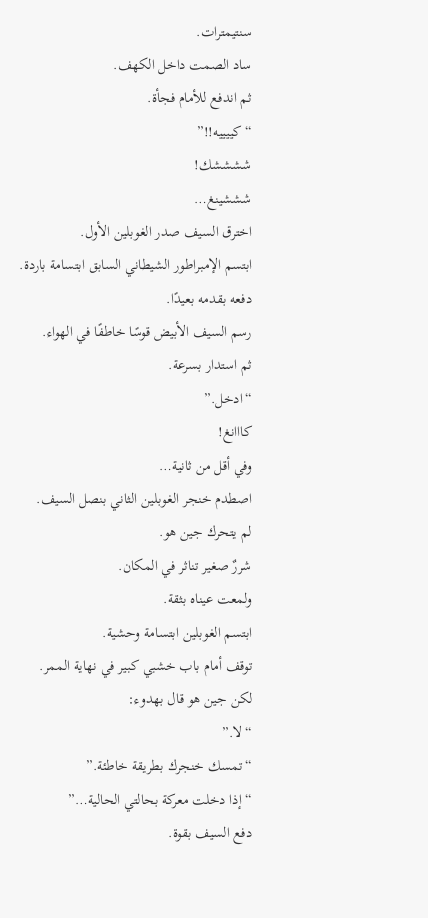سنتيمترات.
ساد الصمت داخل الكهف.
ثم اندفع للأمام فجأة.
“كييييه!!”
ششششك!
شششينغ…
اخترق السيف صدر الغوبلين الأول.
ابتسم الإمبراطور الشيطاني السابق ابتسامة باردة.
دفعه بقدمه بعيدًا.
رسم السيف الأبيض قوسًا خاطفًا في الهواء.
ثم استدار بسرعة.
“ادخل.”
كااانغ!
وفي أقل من ثانية…
اصطدم خنجر الغوبلين الثاني بنصل السيف.
لم يتحرك جين هو.
شررٌ صغير تناثر في المكان.
ولمعت عيناه بثقة.
ابتسم الغوبلين ابتسامة وحشية.
توقف أمام باب خشبي كبير في نهاية الممر.
لكن جين هو قال بهدوء:
“لا.”
“تمسك خنجرك بطريقة خاطئة.”
“إذا دخلت معركة بحالتي الحالية…”
دفع السيف بقوة.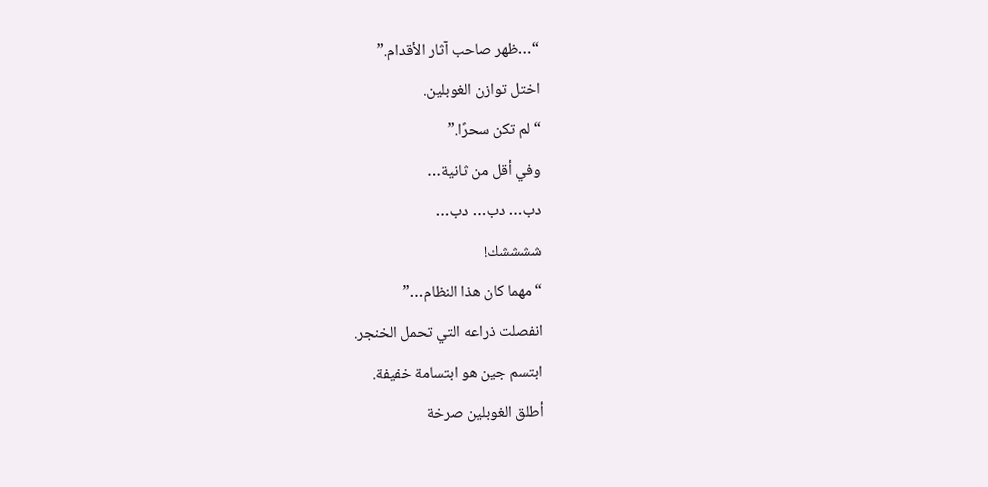“…ظهر صاحب آثار الأقدام.”
اختل توازن الغوبلين.
“لم تكن سحرًا.”
وفي أقل من ثانية…
دب… دب… دب…
ششششك!
“مهما كان هذا النظام…”
انفصلت ذراعه التي تحمل الخنجر.
ابتسم جين هو ابتسامة خفيفة.
أطلق الغوبلين صرخة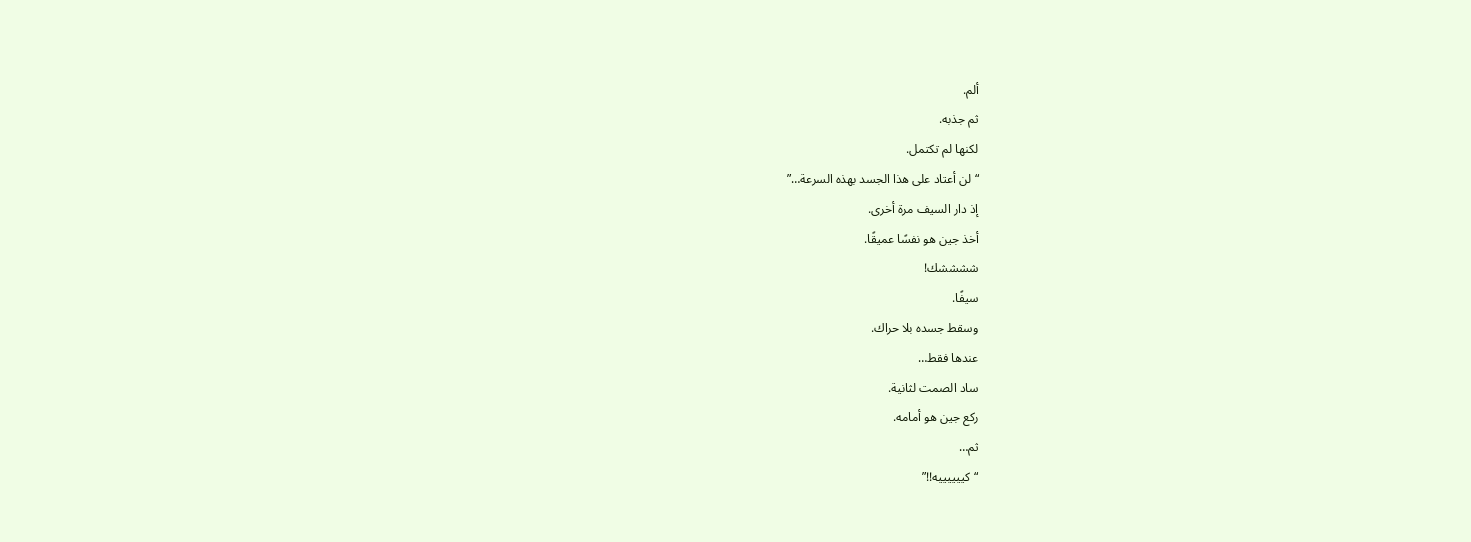ألم.
ثم جذبه.
لكنها لم تكتمل.
“لن أعتاد على هذا الجسد بهذه السرعة…”
إذ دار السيف مرة أخرى.
أخذ جين هو نفسًا عميقًا.
ششششك!
سيفًا.
وسقط جسده بلا حراك.
عندها فقط…
ساد الصمت لثانية.
ركع جين هو أمامه.
ثم…
“كييييييه!!”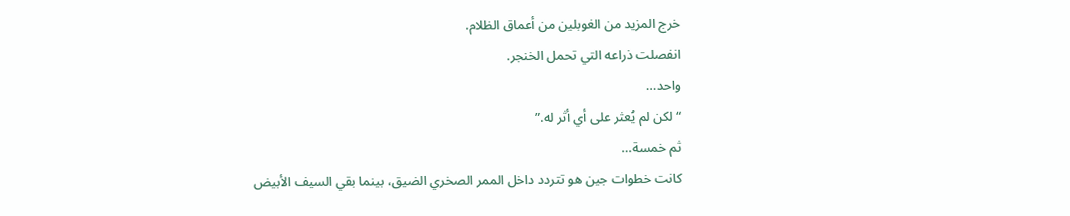خرج المزيد من الغوبلين من أعماق الظلام.
انفصلت ذراعه التي تحمل الخنجر.
واحد…
“لكن لم يُعثر على أي أثر له.”
ثم خمسة…
كانت خطوات جين هو تتردد داخل الممر الصخري الضيق، بينما بقي السيف الأبيض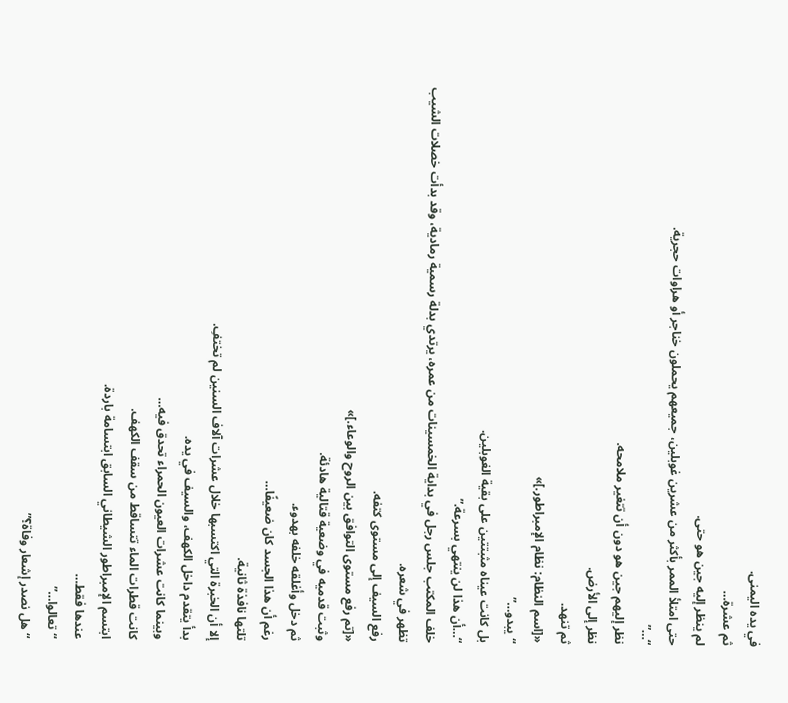في يده اليمنى.
ثم عشرة…
لم ينظر إليه جين هو حتى.
حتى امتلأ الممر بأكثر من عشرين غوبلين، جميعهم يحملون خناجر أو هراوات حجرية.
“…”
نظر إليهم جين هو دون أن تتغير ملامحه.
نظر إلى الأرض.
ثم تنهد.
«[اسم النظام: نظام الإمبراطور.]»
“يبدو…”
بل كانت عيناه مثبتتين على بقية الغوبلين.
“…أن هذا لن ينتهي بسرعة.”
خلف المكتب جلس رجل في بداية الخمسينات من عمره، يرتدي بدلة رسمية رمادية، وقد بدأت خصلات الشيب تظهر في شعره.
رفع السيف إلى مستوى كتفه.
«[تم رفع مستوى التوافق بين الروح والوعاء.]»
وثبت قدميه في وضعية قتالية هادئة.
ثم دخل وأغلقه خلفه بهدوء.
رغم أن هذا الجسد كان ضعيفًا…
تلتها نافذة ثانية.
إلا أن الخبرة التي اكتسبها خلال عشرات آلاف السنين لم تختفِ.
بدأ يتقدم داخل الكهف، والسيف في يده.
وبينما كانت عشرات العيون الحمراء تحدق فيه…
كانت قطرات الماء تتساقط من سقف الكهف.
ابتسم الإمبراطور الشيطاني السابق ابتسامة باردة.
عندها فقط…
“تعالوا…”
“هل نصدر إشعار وفاة؟”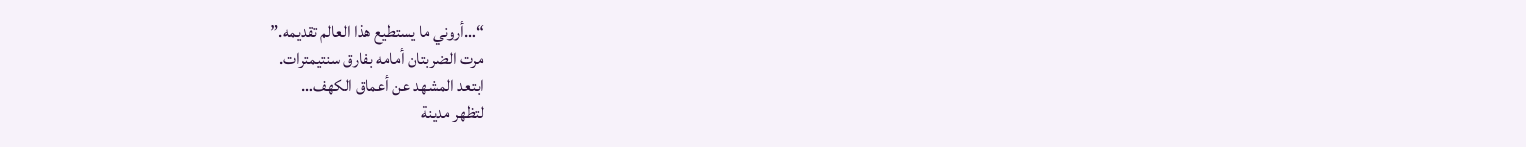“…أروني ما يستطيع هذا العالم تقديمه.”
مرت الضربتان أمامه بفارق سنتيمترات.
ابتعد المشهد عن أعماق الكهف…
لتظهر مدينة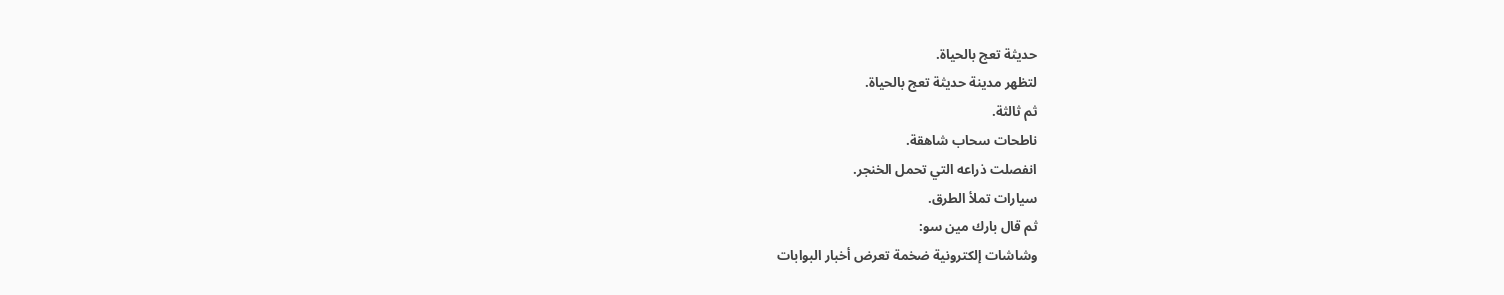حديثة تعج بالحياة.
لتظهر مدينة حديثة تعج بالحياة.
ثم ثالثة.
ناطحات سحاب شاهقة.
انفصلت ذراعه التي تحمل الخنجر.
سيارات تملأ الطرق.
ثم قال بارك مين سو:
وشاشات إلكترونية ضخمة تعرض أخبار البوابات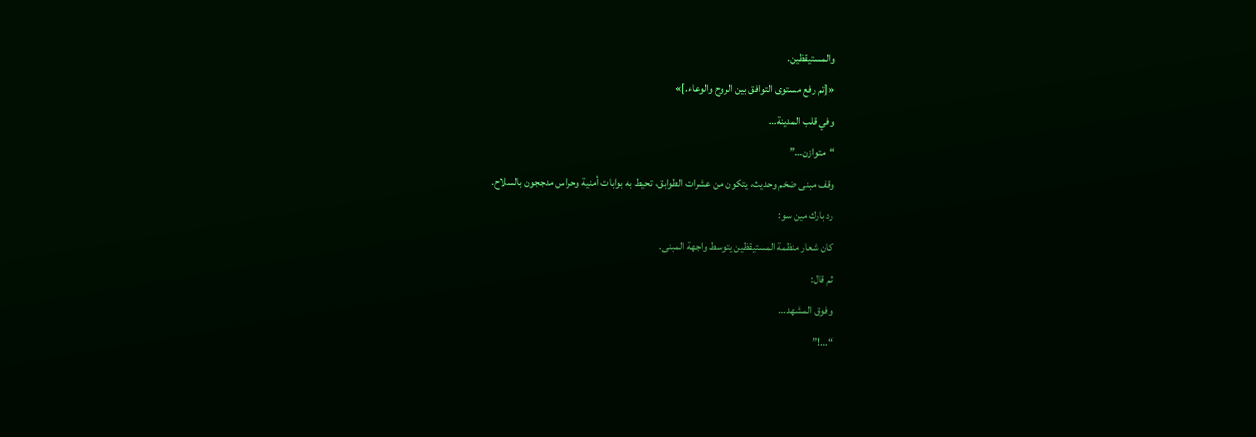والمستيقظين.
«[تم رفع مستوى التوافق بين الروح والوعاء.]»
وفي قلب المدينة…
“متوازن…”
وقف مبنى ضخم وحديث، يتكون من عشرات الطوابق، تحيط به بوابات أمنية وحراس مدججون بالسلاح.
رد بارك مين سو:
كان شعار منظمة المستيقظين يتوسط واجهة المبنى.
ثم قال:
وفوق المشهد…
“…!”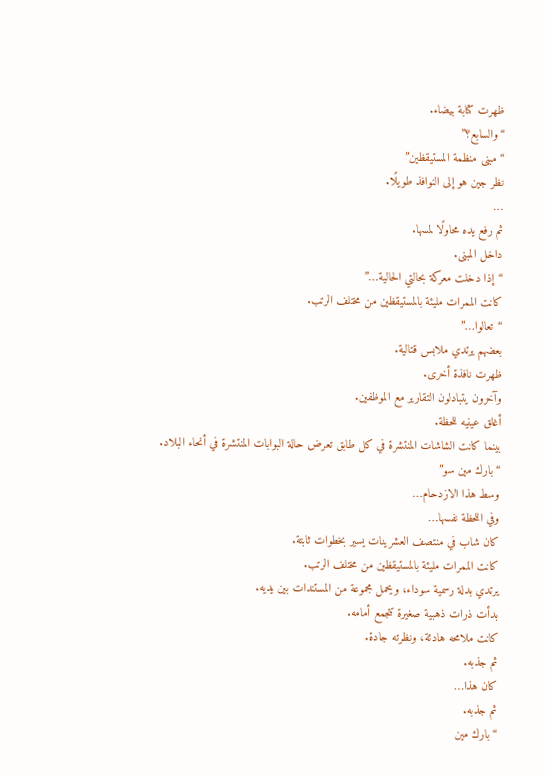ظهرت كتابة بيضاء.
“والسابع؟”
“مبنى منظمة المستيقظين”
نظر جين هو إلى النوافذ طويلًا.
…
ثم رفع يده محاولًا لمسها.
داخل المبنى.
“إذا دخلت معركة بحالتي الحالية…”
كانت الممرات مليئة بالمستيقظين من مختلف الرتب.
“تعالوا…”
بعضهم يرتدي ملابس قتالية.
ظهرت نافذة أخرى.
وآخرون يتبادلون التقارير مع الموظفين.
أغلق عينيه للحظة.
بينما كانت الشاشات المنتشرة في كل طابق تعرض حالة البوابات المنتشرة في أنحاء البلاد.
“بارك مين سو”
وسط هذا الازدحام…
وفي اللحظة نفسها…
كان شاب في منتصف العشرينات يسير بخطوات ثابتة.
كانت الممرات مليئة بالمستيقظين من مختلف الرتب.
يرتدي بدلة رسمية سوداء، ويحمل مجموعة من المستندات بين يديه.
بدأت ذرات ذهبية صغيرة تتجمع أمامه.
كانت ملامحه هادئة، ونظرته جادة.
ثم جذبه.
كان هذا…
ثم جذبه.
“بارك مين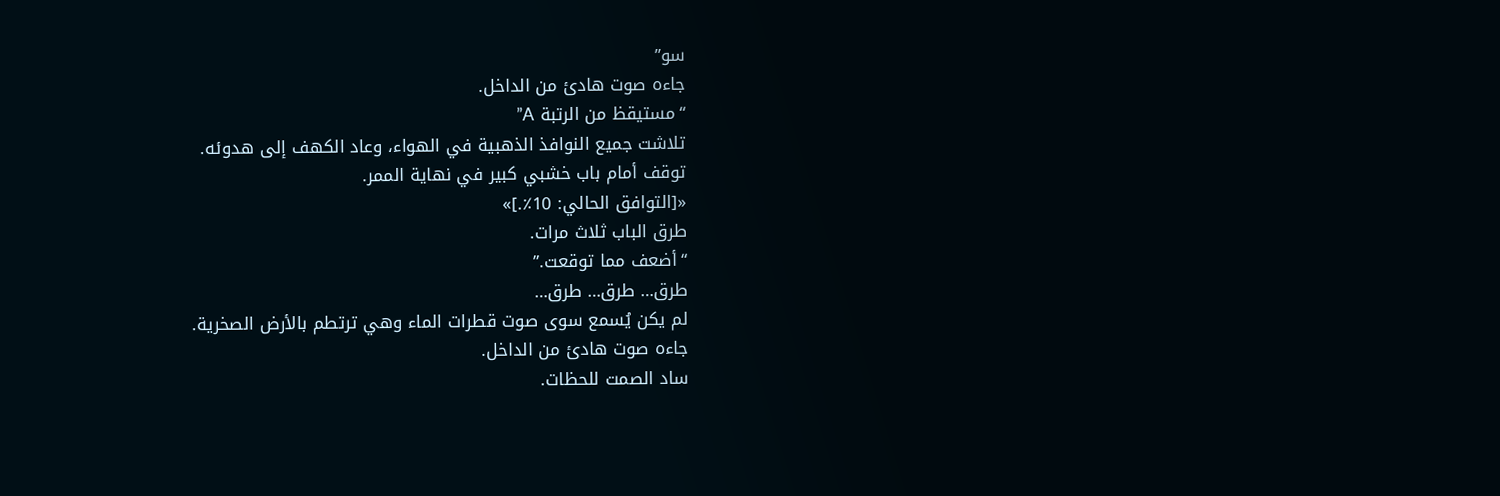سو”
جاءه صوت هادئ من الداخل.
“مستيقظ من الرتبة A”
تلاشت جميع النوافذ الذهبية في الهواء، وعاد الكهف إلى هدوئه.
توقف أمام باب خشبي كبير في نهاية الممر.
«[التوافق الحالي: 10٪.]»
طرق الباب ثلاث مرات.
“أضعف مما توقعت.”
طرق… طرق… طرق…
لم يكن يُسمع سوى صوت قطرات الماء وهي ترتطم بالأرض الصخرية.
جاءه صوت هادئ من الداخل.
ساد الصمت للحظات.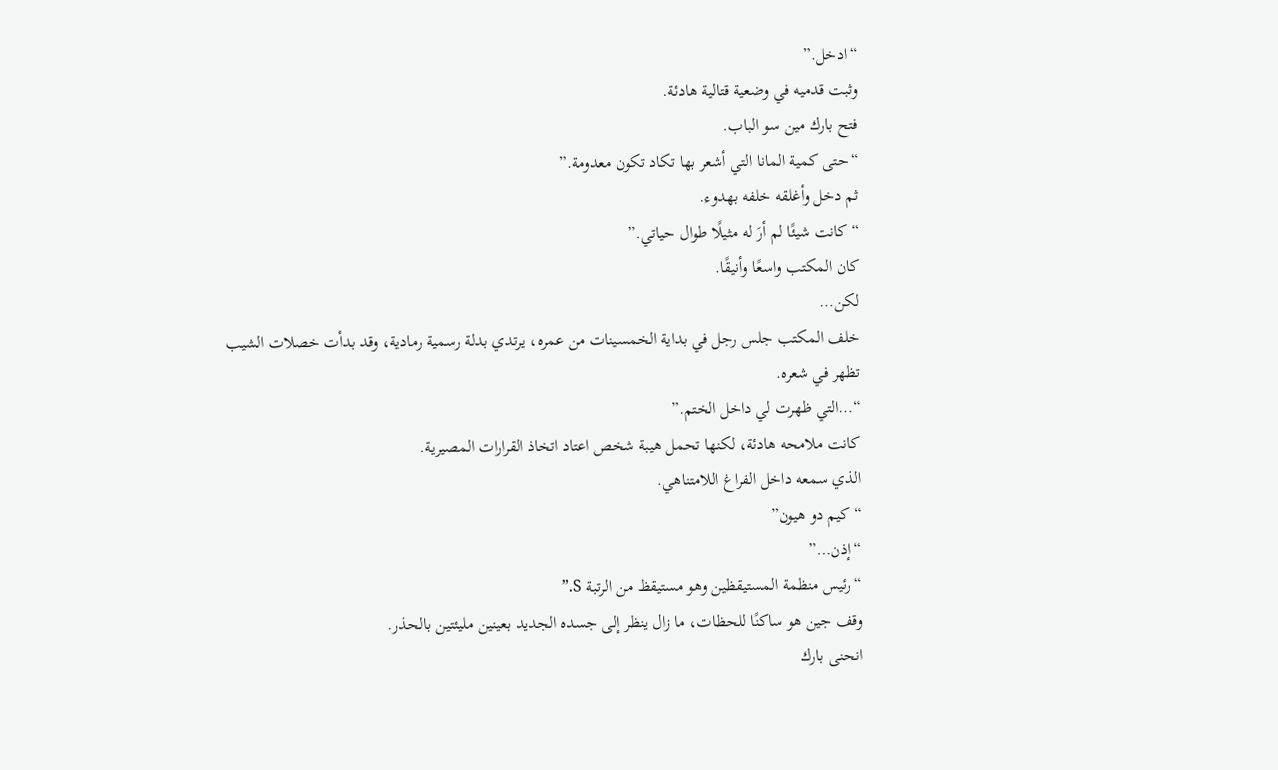“ادخل.”
وثبت قدميه في وضعية قتالية هادئة.
فتح بارك مين سو الباب.
“حتى كمية المانا التي أشعر بها تكاد تكون معدومة.”
ثم دخل وأغلقه خلفه بهدوء.
“كانت شيئًا لم أرَ له مثيلًا طوال حياتي.”
كان المكتب واسعًا وأنيقًا.
لكن…
خلف المكتب جلس رجل في بداية الخمسينات من عمره، يرتدي بدلة رسمية رمادية، وقد بدأت خصلات الشيب تظهر في شعره.
“…التي ظهرت لي داخل الختم.”
كانت ملامحه هادئة، لكنها تحمل هيبة شخص اعتاد اتخاذ القرارات المصيرية.
الذي سمعه داخل الفراغ اللامتناهي.
“كيم دو هيون”
“إذن…”
“رئيس منظمة المستيقظين وهو مستيقظ من الرتبة S.”
وقف جين هو ساكنًا للحظات، ما زال ينظر إلى جسده الجديد بعينين مليئتين بالحذر.
انحنى بارك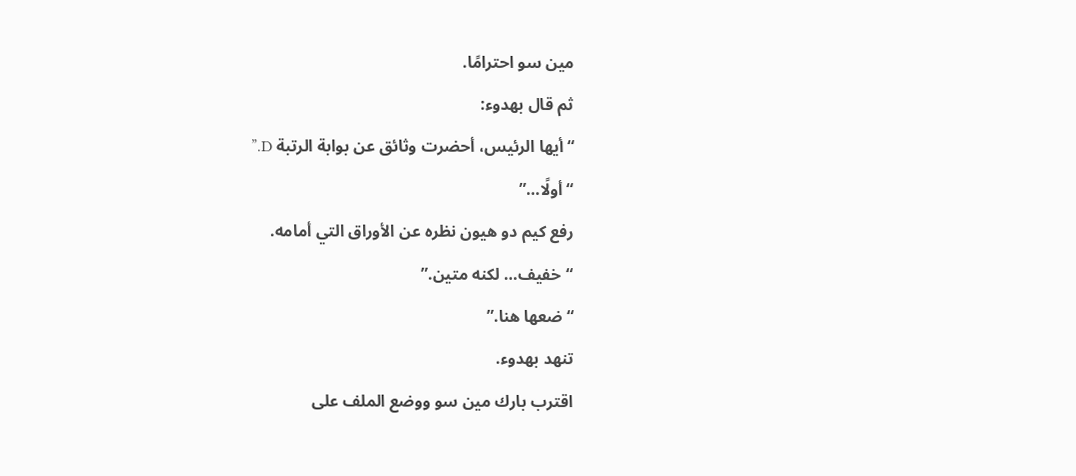مين سو احترامًا.
ثم قال بهدوء:
“أيها الرئيس، أحضرت وثائق عن بوابة الرتبة D.”
“أولًا…”
رفع كيم دو هيون نظره عن الأوراق التي أمامه.
“خفيف… لكنه متين.”
“ضعها هنا.”
تنهد بهدوء.
اقترب بارك مين سو ووضع الملف على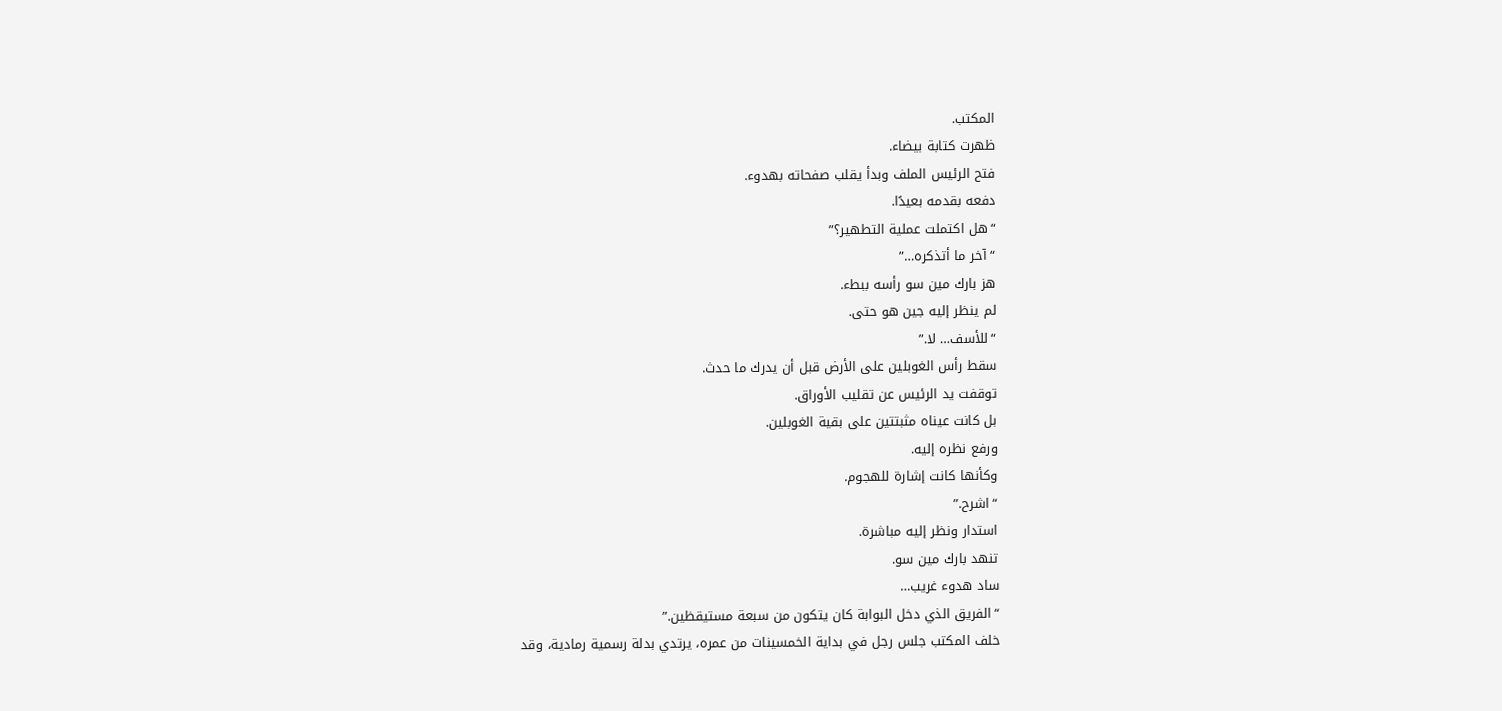المكتب.
ظهرت كتابة بيضاء.
فتح الرئيس الملف وبدأ يقلب صفحاته بهدوء.
دفعه بقدمه بعيدًا.
“هل اكتملت عملية التطهير؟”
“آخر ما أتذكره…”
هز بارك مين سو رأسه ببطء.
لم ينظر إليه جين هو حتى.
“للأسف… لا.”
سقط رأس الغوبلين على الأرض قبل أن يدرك ما حدث.
توقفت يد الرئيس عن تقليب الأوراق.
بل كانت عيناه مثبتتين على بقية الغوبلين.
ورفع نظره إليه.
وكأنها كانت إشارة للهجوم.
“اشرح.”
استدار ونظر إليه مباشرة.
تنهد بارك مين سو.
ساد هدوء غريب…
“الفريق الذي دخل البوابة كان يتكون من سبعة مستيقظين.”
خلف المكتب جلس رجل في بداية الخمسينات من عمره، يرتدي بدلة رسمية رمادية، وقد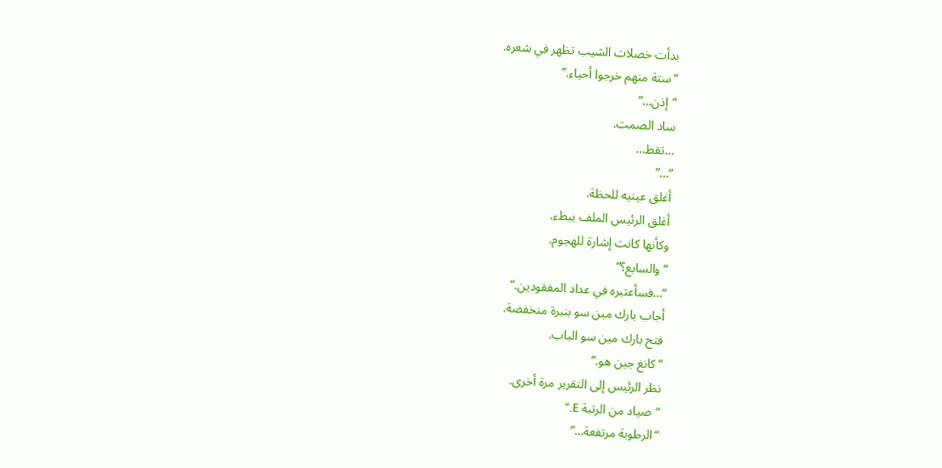بدأت خصلات الشيب تظهر في شعره.
“ستة منهم خرجوا أحياء.”
“إذن…”
ساد الصمت.
…تقط…
“…”
أغلق عينيه للحظة.
أغلق الرئيس الملف ببطء.
وكأنها كانت إشارة للهجوم.
“والسابع؟”
“…فسأعتبره في عداد المفقودين.”
أجاب بارك مين سو بنبرة منخفضة.
فتح بارك مين سو الباب.
“كانغ جين هو.”
نظر الرئيس إلى التقرير مرة أخرى.
“صياد من الرتبة E.”
“الرطوبة مرتفعة…”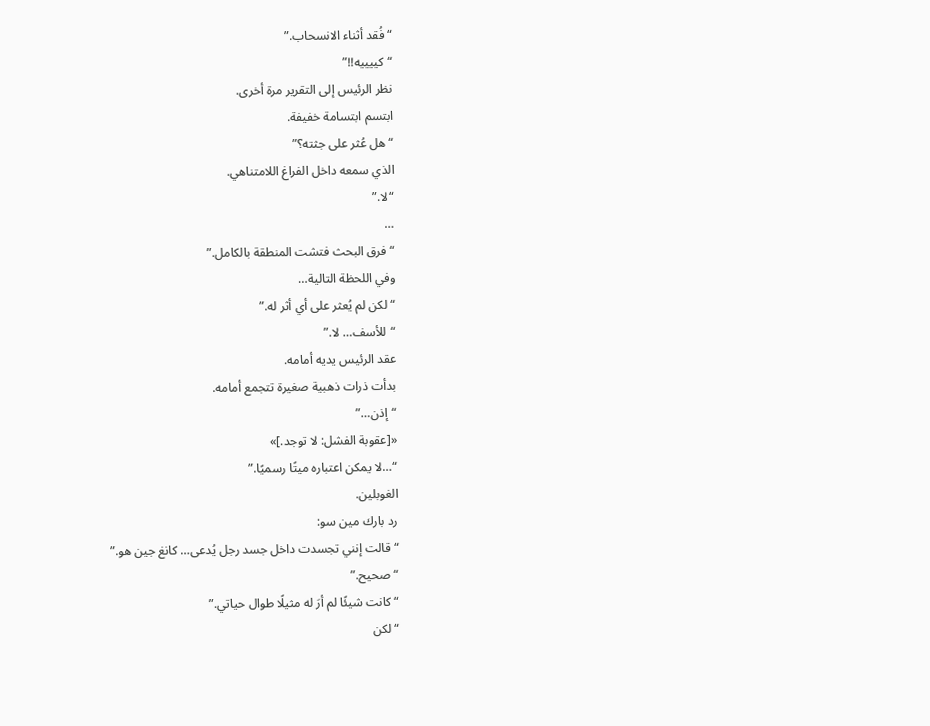“فُقد أثناء الانسحاب.”
“كييييه!!”
نظر الرئيس إلى التقرير مرة أخرى.
ابتسم ابتسامة خفيفة.
“هل عُثر على جثته؟”
الذي سمعه داخل الفراغ اللامتناهي.
“لا.”
…
“فرق البحث فتشت المنطقة بالكامل.”
وفي اللحظة التالية…
“لكن لم يُعثر على أي أثر له.”
“للأسف… لا.”
عقد الرئيس يديه أمامه.
بدأت ذرات ذهبية صغيرة تتجمع أمامه.
“إذن…”
«[عقوبة الفشل: لا توجد.]»
“…لا يمكن اعتباره ميتًا رسميًا.”
الغوبلين.
رد بارك مين سو:
“قالت إنني تجسدت داخل جسد رجل يُدعى… كانغ جين هو.”
“صحيح.”
“كانت شيئًا لم أرَ له مثيلًا طوال حياتي.”
“لكن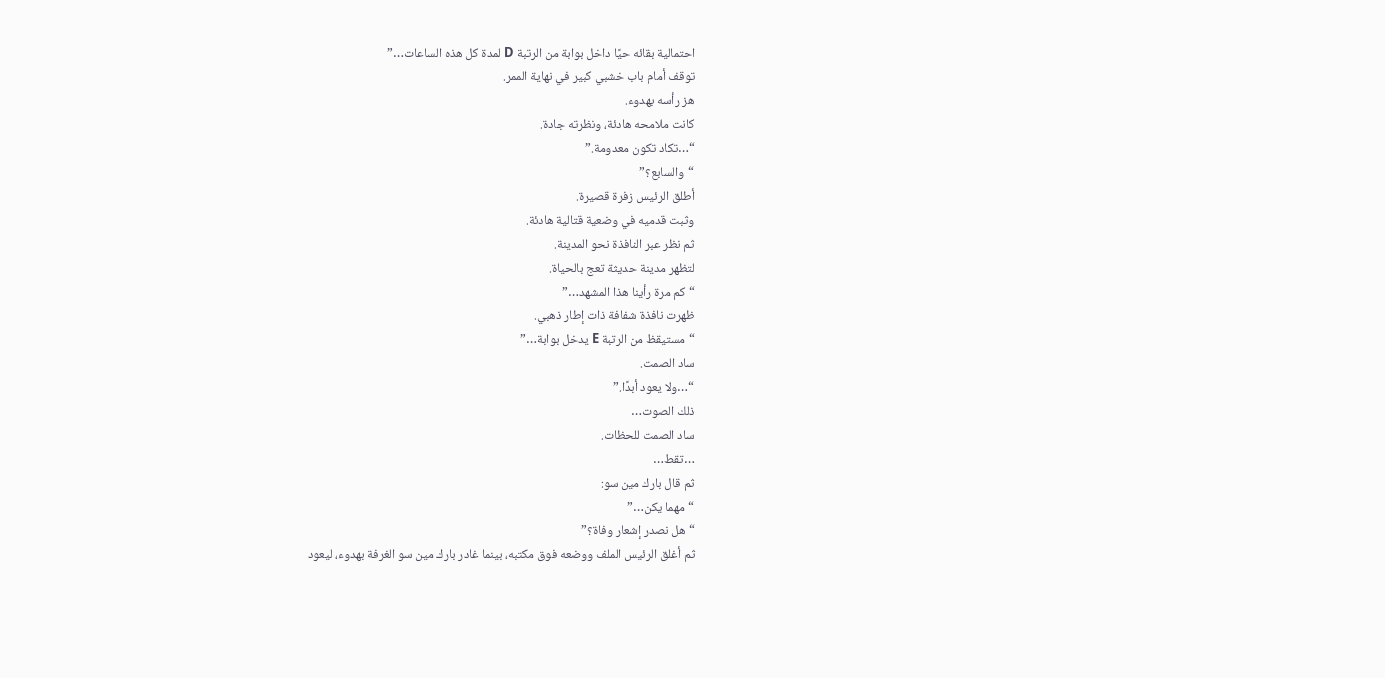احتمالية بقائه حيًا داخل بوابة من الرتبة D لمدة كل هذه الساعات…”
توقف أمام باب خشبي كبير في نهاية الممر.
هز رأسه بهدوء.
كانت ملامحه هادئة، ونظرته جادة.
“…تكاد تكون معدومة.”
“والسابع؟”
أطلق الرئيس زفرة قصيرة.
وثبت قدميه في وضعية قتالية هادئة.
ثم نظر عبر النافذة نحو المدينة.
لتظهر مدينة حديثة تعج بالحياة.
“كم مرة رأينا هذا المشهد…”
ظهرت نافذة شفافة ذات إطار ذهبي.
“مستيقظ من الرتبة E يدخل بوابة…”
ساد الصمت.
“…ولا يعود أبدًا.”
ذلك الصوت…
ساد الصمت للحظات.
…تقط…
ثم قال بارك مين سو:
“مهما يكن…”
“هل نصدر إشعار وفاة؟”
ثم أغلق الرئيس الملف ووضعه فوق مكتبه، بينما غادر بارك مين سو الغرفة بهدوء، ليعود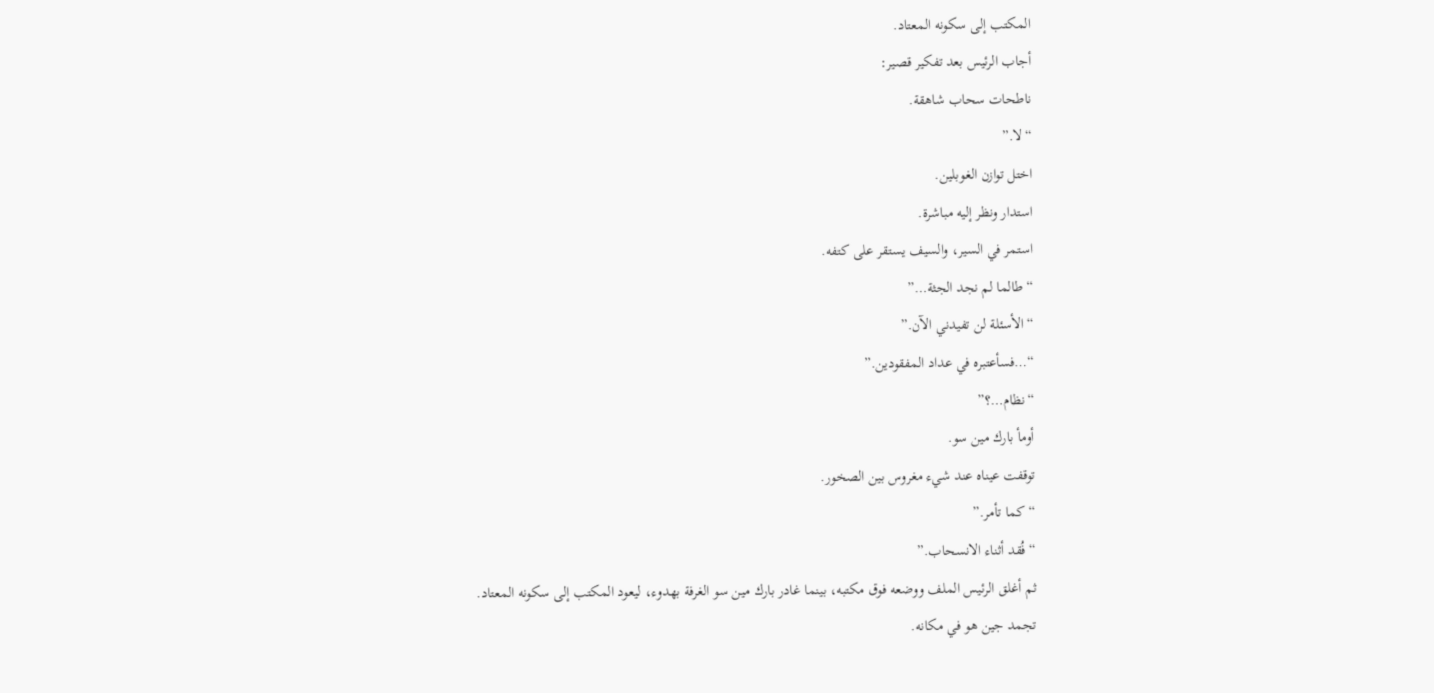المكتب إلى سكونه المعتاد.
أجاب الرئيس بعد تفكير قصير:
ناطحات سحاب شاهقة.
“لا.”
اختل توازن الغوبلين.
استدار ونظر إليه مباشرة.
استمر في السير، والسيف يستقر على كتفه.
“طالما لم نجد الجثة…”
“الأسئلة لن تفيدني الآن.”
“…فسأعتبره في عداد المفقودين.”
“نظام…؟”
أومأ بارك مين سو.
توقفت عيناه عند شيء مغروس بين الصخور.
“كما تأمر.”
“فُقد أثناء الانسحاب.”
ثم أغلق الرئيس الملف ووضعه فوق مكتبه، بينما غادر بارك مين سو الغرفة بهدوء، ليعود المكتب إلى سكونه المعتاد.
تجمد جين هو في مكانه.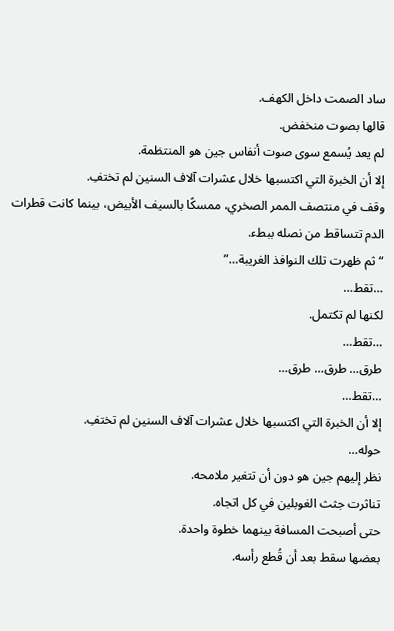ساد الصمت داخل الكهف.
قالها بصوت منخفض.
لم يعد يُسمع سوى صوت أنفاس جين هو المنتظمة.
إلا أن الخبرة التي اكتسبها خلال عشرات آلاف السنين لم تختفِ.
وقف في منتصف الممر الصخري، ممسكًا بالسيف الأبيض، بينما كانت قطرات الدم تتساقط من نصله ببطء.
“ثم ظهرت تلك النوافذ الغريبة…”
…تقط…
لكنها لم تكتمل.
…تقط…
طرق… طرق… طرق…
…تقط…
إلا أن الخبرة التي اكتسبها خلال عشرات آلاف السنين لم تختفِ.
حوله…
نظر إليهم جين هو دون أن تتغير ملامحه.
تناثرت جثث الغوبلين في كل اتجاه.
حتى أصبحت المسافة بينهما خطوة واحدة.
بعضها سقط بعد أن قُطع رأسه.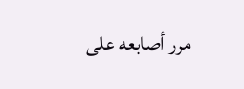مرر أصابعه على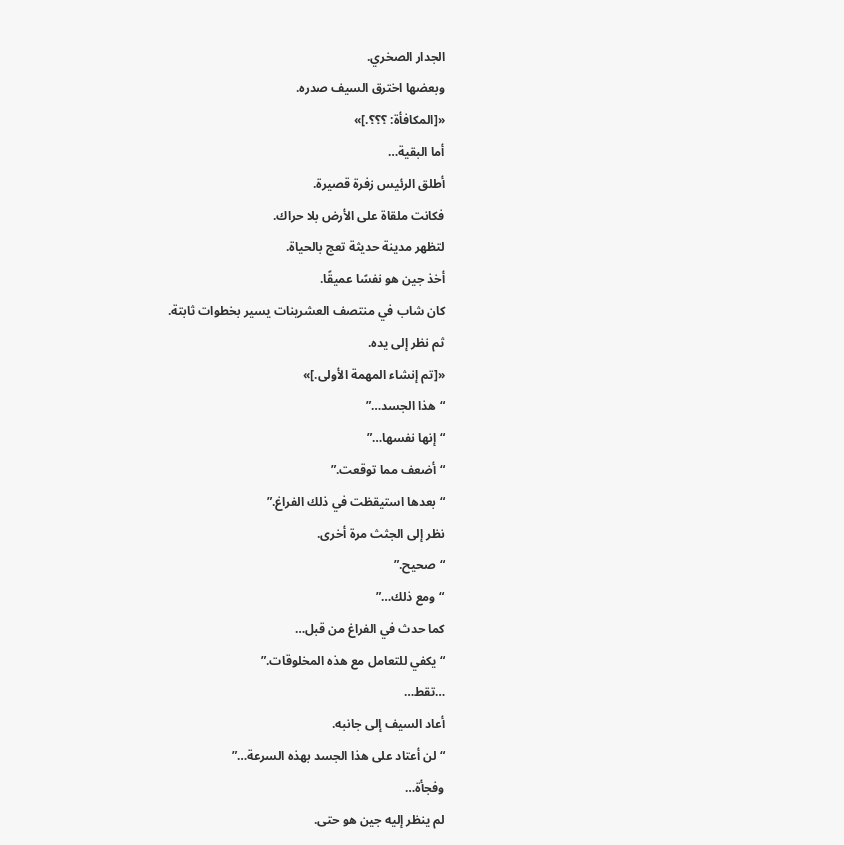الجدار الصخري.
وبعضها اخترق السيف صدره.
«[المكافأة: ؟؟؟.]»
أما البقية…
أطلق الرئيس زفرة قصيرة.
فكانت ملقاة على الأرض بلا حراك.
لتظهر مدينة حديثة تعج بالحياة.
أخذ جين هو نفسًا عميقًا.
كان شاب في منتصف العشرينات يسير بخطوات ثابتة.
ثم نظر إلى يده.
«[تم إنشاء المهمة الأولى.]»
“هذا الجسد…”
“إنها نفسها…”
“أضعف مما توقعت.”
“بعدها استيقظت في ذلك الفراغ.”
نظر إلى الجثث مرة أخرى.
“صحيح.”
“ومع ذلك…”
كما حدث في الفراغ من قبل…
“يكفي للتعامل مع هذه المخلوقات.”
…تقط…
أعاد السيف إلى جانبه.
“لن أعتاد على هذا الجسد بهذه السرعة…”
وفجأة…
لم ينظر إليه جين هو حتى.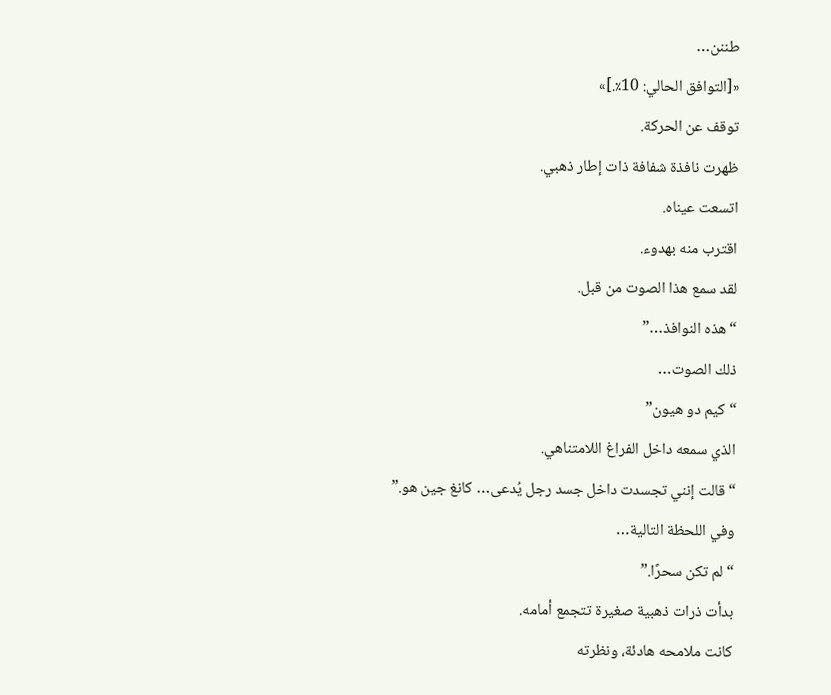طننن…
«[التوافق الحالي: 10٪.]»
توقف عن الحركة.
ظهرت نافذة شفافة ذات إطار ذهبي.
اتسعت عيناه.
اقترب منه بهدوء.
لقد سمع هذا الصوت من قبل.
“هذه النوافذ…”
ذلك الصوت…
“كيم دو هيون”
الذي سمعه داخل الفراغ اللامتناهي.
“قالت إنني تجسدت داخل جسد رجل يُدعى… كانغ جين هو.”
وفي اللحظة التالية…
“لم تكن سحرًا.”
بدأت ذرات ذهبية صغيرة تتجمع أمامه.
كانت ملامحه هادئة، ونظرته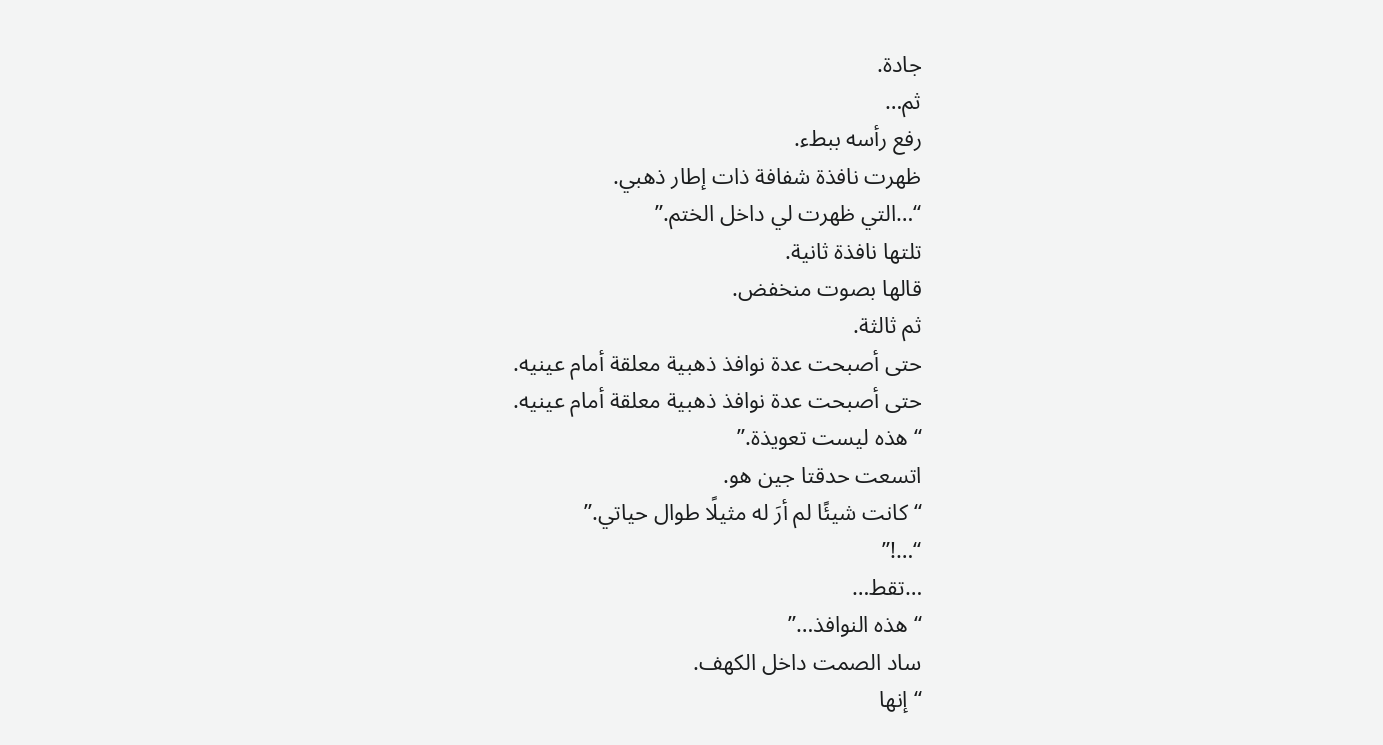جادة.
ثم…
رفع رأسه ببطء.
ظهرت نافذة شفافة ذات إطار ذهبي.
“…التي ظهرت لي داخل الختم.”
تلتها نافذة ثانية.
قالها بصوت منخفض.
ثم ثالثة.
حتى أصبحت عدة نوافذ ذهبية معلقة أمام عينيه.
حتى أصبحت عدة نوافذ ذهبية معلقة أمام عينيه.
“هذه ليست تعويذة.”
اتسعت حدقتا جين هو.
“كانت شيئًا لم أرَ له مثيلًا طوال حياتي.”
“…!”
…تقط…
“هذه النوافذ…”
ساد الصمت داخل الكهف.
“إنها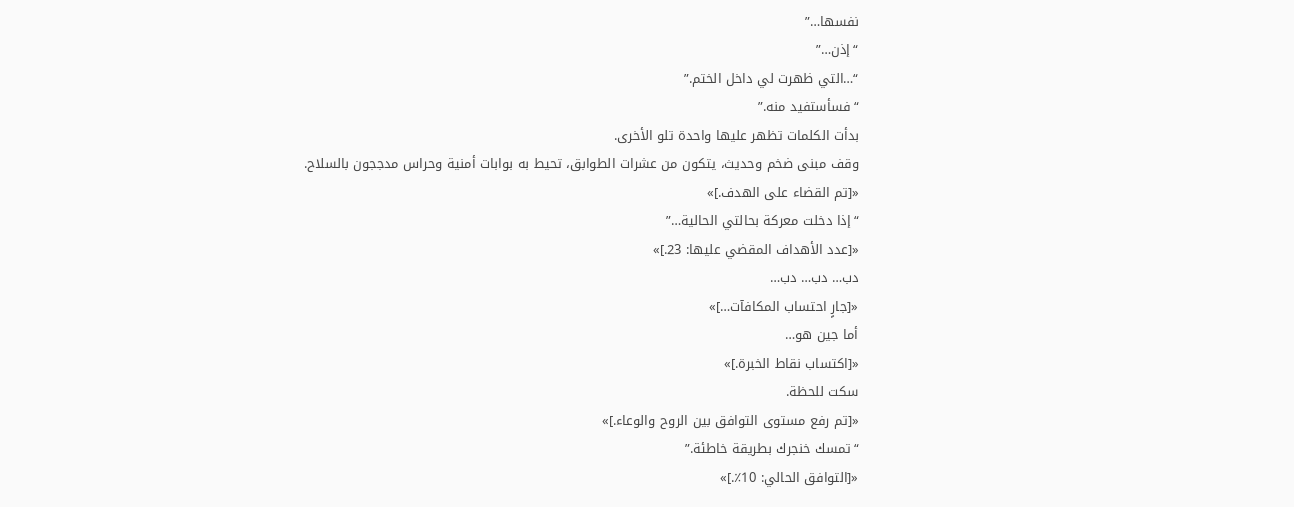نفسها…”
“إذن…”
“…التي ظهرت لي داخل الختم.”
“فسأستفيد منه.”
بدأت الكلمات تظهر عليها واحدة تلو الأخرى.
وقف مبنى ضخم وحديث، يتكون من عشرات الطوابق، تحيط به بوابات أمنية وحراس مدججون بالسلاح.
«[تم القضاء على الهدف.]»
“إذا دخلت معركة بحالتي الحالية…”
«[عدد الأهداف المقضي عليها: 23.]»
دب… دب… دب…
«[جارٍ احتساب المكافآت…]»
أما جين هو…
«[اكتساب نقاط الخبرة.]»
سكت للحظة.
«[تم رفع مستوى التوافق بين الروح والوعاء.]»
“تمسك خنجرك بطريقة خاطئة.”
«[التوافق الحالي: 10٪.]»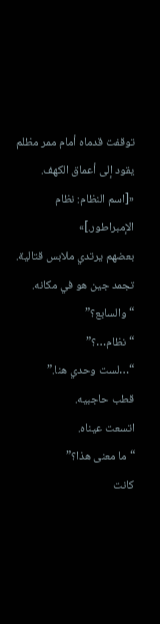توقفت قدماه أمام ممر مظلم يقود إلى أعماق الكهف.
«[اسم النظام: نظام الإمبراطور.]»
بعضهم يرتدي ملابس قتالية.
تجمد جين هو في مكانه.
“والسابع؟”
“نظام…؟”
“…لست وحدي هنا.”
قطب حاجبيه.
اتسعت عيناه.
“ما معنى هذا؟”
كانت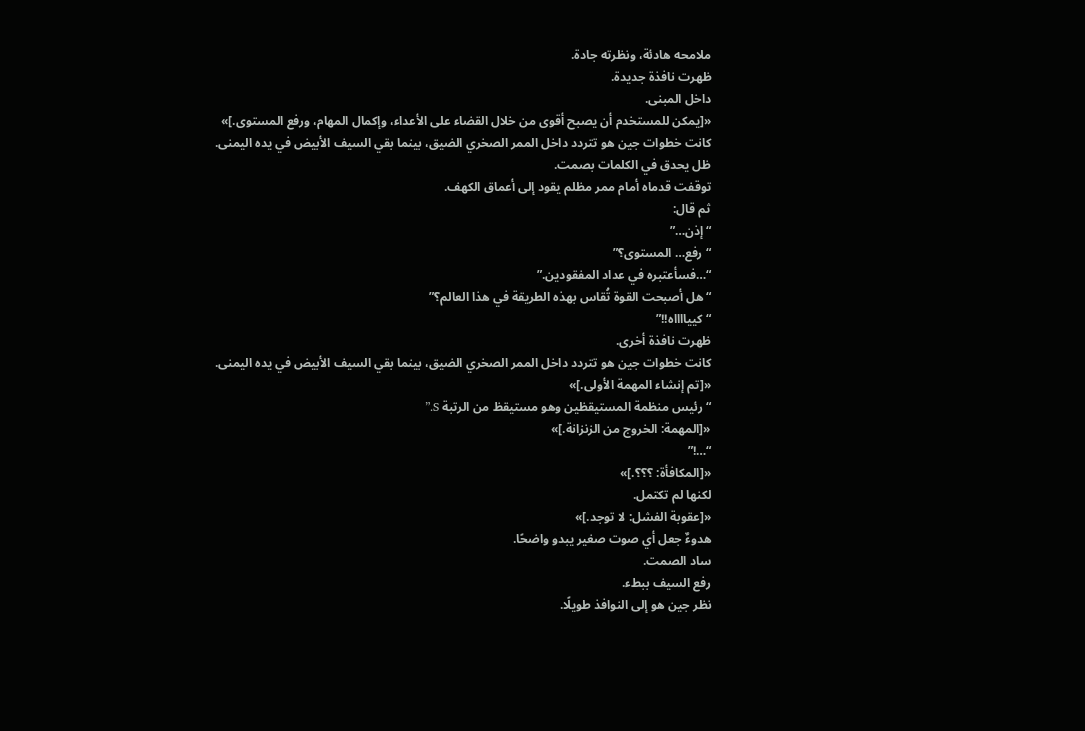ملامحه هادئة، ونظرته جادة.
ظهرت نافذة جديدة.
داخل المبنى.
«[يمكن للمستخدم أن يصبح أقوى من خلال القضاء على الأعداء، وإكمال المهام، ورفع المستوى.]»
كانت خطوات جين هو تتردد داخل الممر الصخري الضيق، بينما بقي السيف الأبيض في يده اليمنى.
ظل يحدق في الكلمات بصمت.
توقفت قدماه أمام ممر مظلم يقود إلى أعماق الكهف.
ثم قال:
“إذن…”
“رفع… المستوى؟”
“…فسأعتبره في عداد المفقودين.”
“هل أصبحت القوة تُقاس بهذه الطريقة في هذا العالم؟”
“كييااااه!!”
ظهرت نافذة أخرى.
كانت خطوات جين هو تتردد داخل الممر الصخري الضيق، بينما بقي السيف الأبيض في يده اليمنى.
«[تم إنشاء المهمة الأولى.]»
“رئيس منظمة المستيقظين وهو مستيقظ من الرتبة S.”
«[المهمة: الخروج من الزنزانة.]»
“…!”
«[المكافأة: ؟؟؟.]»
لكنها لم تكتمل.
«[عقوبة الفشل: لا توجد.]»
هدوءٌ جعل أي صوت صغير يبدو واضحًا.
ساد الصمت.
رفع السيف ببطء.
نظر جين هو إلى النوافذ طويلًا.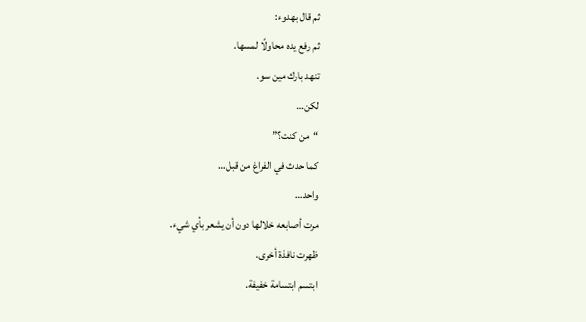ثم قال بهدوء:
ثم رفع يده محاولًا لمسها.
تنهد بارك مين سو.
لكن…
“من كنت؟”
كما حدث في الفراغ من قبل…
واحد…
مرت أصابعه خلالها دون أن يشعر بأي شيء.
ظهرت نافذة أخرى.
ابتسم ابتسامة خفيفة.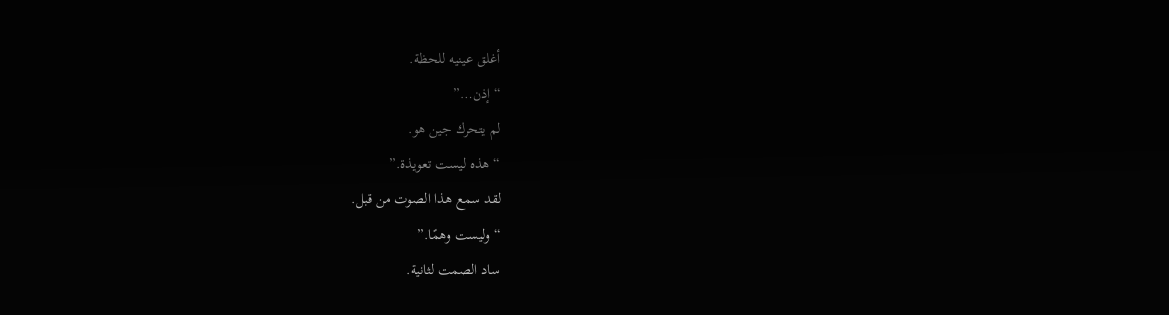أغلق عينيه للحظة.
“إذن…”
لم يتحرك جين هو.
“هذه ليست تعويذة.”
لقد سمع هذا الصوت من قبل.
“وليست وهمًا.”
ساد الصمت لثانية.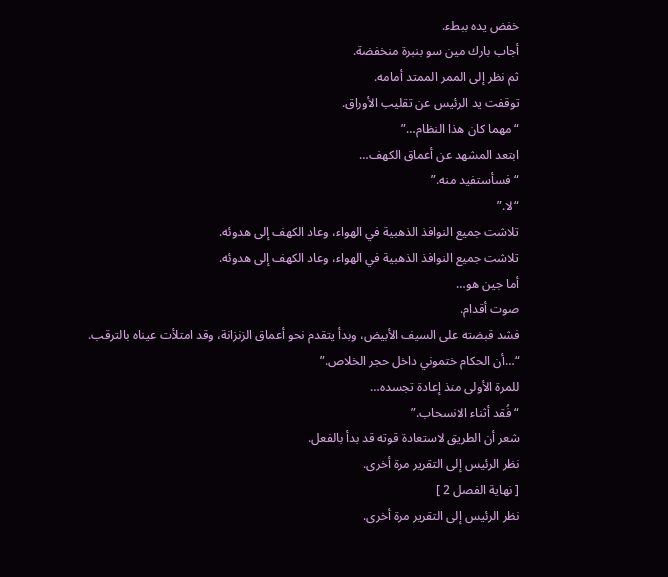خفض يده ببطء.
أجاب بارك مين سو بنبرة منخفضة.
ثم نظر إلى الممر الممتد أمامه.
توقفت يد الرئيس عن تقليب الأوراق.
“مهما كان هذا النظام…”
ابتعد المشهد عن أعماق الكهف…
“فسأستفيد منه.”
“لا.”
تلاشت جميع النوافذ الذهبية في الهواء، وعاد الكهف إلى هدوئه.
تلاشت جميع النوافذ الذهبية في الهواء، وعاد الكهف إلى هدوئه.
أما جين هو…
صوت أقدام.
فشد قبضته على السيف الأبيض، وبدأ يتقدم نحو أعماق الزنزانة، وقد امتلأت عيناه بالترقب.
“…أن الحكام ختموني داخل حجر الخلاص.”
للمرة الأولى منذ إعادة تجسده…
“فُقد أثناء الانسحاب.”
شعر أن الطريق لاستعادة قوته قد بدأ بالفعل.
نظر الرئيس إلى التقرير مرة أخرى.
[ نهاية الفصل 2 ]
نظر الرئيس إلى التقرير مرة أخرى.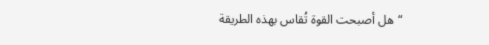“هل أصبحت القوة تُقاس بهذه الطريقة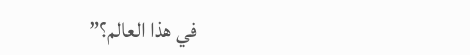في هذا العالم؟”